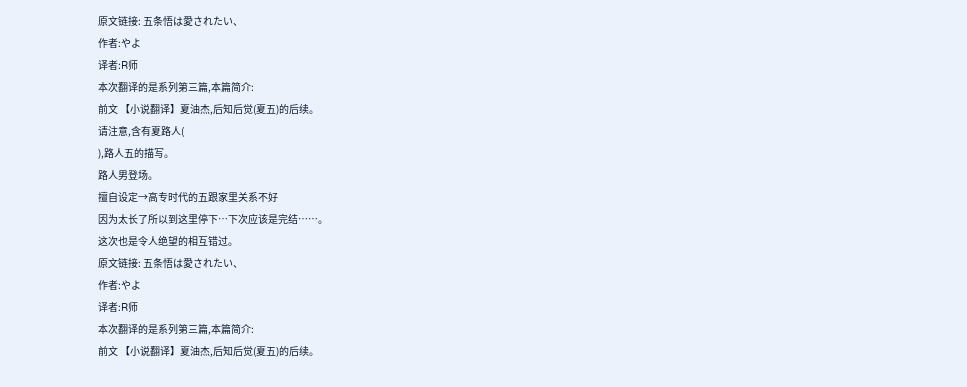原文链接: 五条悟は愛されたい、
作者:やよ
译者:R师
本次翻译的是系列第三篇,本篇简介:
前文 【小说翻译】夏油杰,后知后觉(夏五)的后续。
请注意,含有夏路人(
),路人五的描写。
路人男登场。
擅自设定→高专时代的五跟家里关系不好
因为太长了所以到这里停下…下次应该是完结……。
这次也是令人绝望的相互错过。
原文链接: 五条悟は愛されたい、
作者:やよ
译者:R师
本次翻译的是系列第三篇,本篇简介:
前文 【小说翻译】夏油杰,后知后觉(夏五)的后续。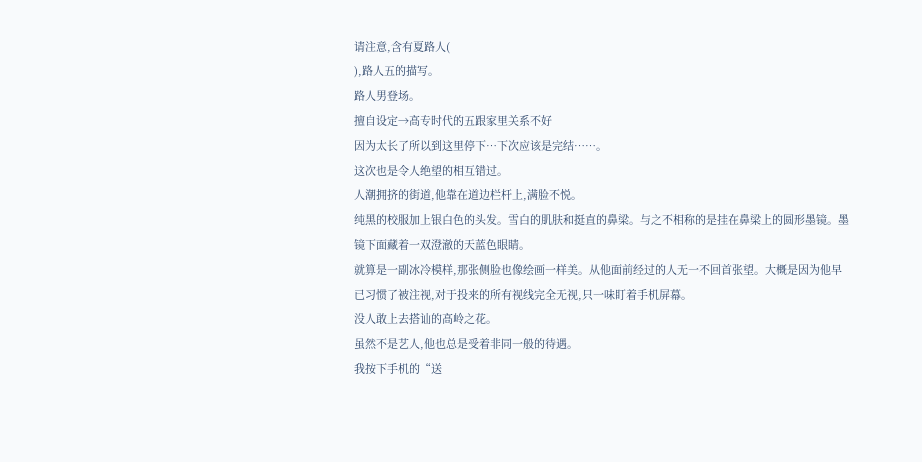请注意,含有夏路人(
),路人五的描写。
路人男登场。
擅自设定→高专时代的五跟家里关系不好
因为太长了所以到这里停下…下次应该是完结……。
这次也是令人绝望的相互错过。
人潮拥挤的街道,他靠在道边栏杆上,满脸不悦。
纯黑的校服加上银白色的头发。雪白的肌肤和挺直的鼻梁。与之不相称的是挂在鼻梁上的圆形墨镜。墨镜下面藏着一双澄澈的天蓝色眼睛。
就算是一副冰冷模样,那张侧脸也像绘画一样美。从他面前经过的人无一不回首张望。大概是因为他早已习惯了被注视,对于投来的所有视线完全无视,只一味盯着手机屏幕。
没人敢上去搭讪的高岭之花。
虽然不是艺人,他也总是受着非同一般的待遇。
我按下手机的“送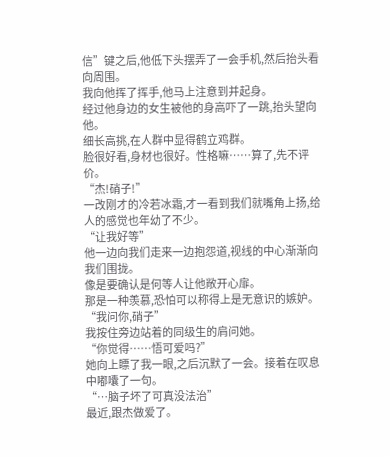信”键之后,他低下头摆弄了一会手机,然后抬头看向周围。
我向他挥了挥手,他马上注意到并起身。
经过他身边的女生被他的身高吓了一跳,抬头望向他。
细长高挑,在人群中显得鹤立鸡群。
脸很好看,身材也很好。性格嘛……算了,先不评价。
“杰!硝子!”
一改刚才的冷若冰霜,才一看到我们就嘴角上扬,给人的感觉也年幼了不少。
“让我好等”
他一边向我们走来一边抱怨道,视线的中心渐渐向我们围拢。
像是要确认是何等人让他敞开心扉。
那是一种羡慕,恐怕可以称得上是无意识的嫉妒。
“我问你,硝子”
我按住旁边站着的同级生的肩问她。
“你觉得……悟可爱吗?”
她向上瞟了我一眼,之后沉默了一会。接着在叹息中嘟囔了一句。
“…脑子坏了可真没法治”
最近,跟杰做爱了。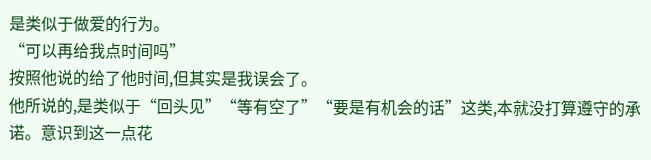是类似于做爱的行为。
“可以再给我点时间吗”
按照他说的给了他时间,但其实是我误会了。
他所说的,是类似于“回头见”“等有空了”“要是有机会的话”这类,本就没打算遵守的承诺。意识到这一点花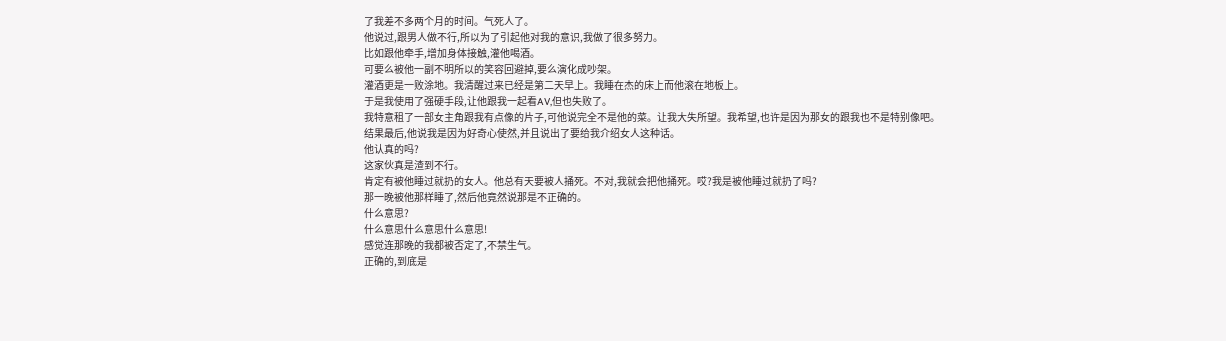了我差不多两个月的时间。气死人了。
他说过,跟男人做不行,所以为了引起他对我的意识,我做了很多努力。
比如跟他牵手,增加身体接触,灌他喝酒。
可要么被他一副不明所以的笑容回避掉,要么演化成吵架。
灌酒更是一败涂地。我清醒过来已经是第二天早上。我睡在杰的床上而他滚在地板上。
于是我使用了强硬手段,让他跟我一起看AV,但也失败了。
我特意租了一部女主角跟我有点像的片子,可他说完全不是他的菜。让我大失所望。我希望,也许是因为那女的跟我也不是特别像吧。
结果最后,他说我是因为好奇心使然,并且说出了要给我介绍女人这种话。
他认真的吗?
这家伙真是渣到不行。
肯定有被他睡过就扔的女人。他总有天要被人捅死。不对,我就会把他捅死。哎?我是被他睡过就扔了吗?
那一晚被他那样睡了,然后他竟然说那是不正确的。
什么意思?
什么意思什么意思什么意思!
感觉连那晚的我都被否定了,不禁生气。
正确的,到底是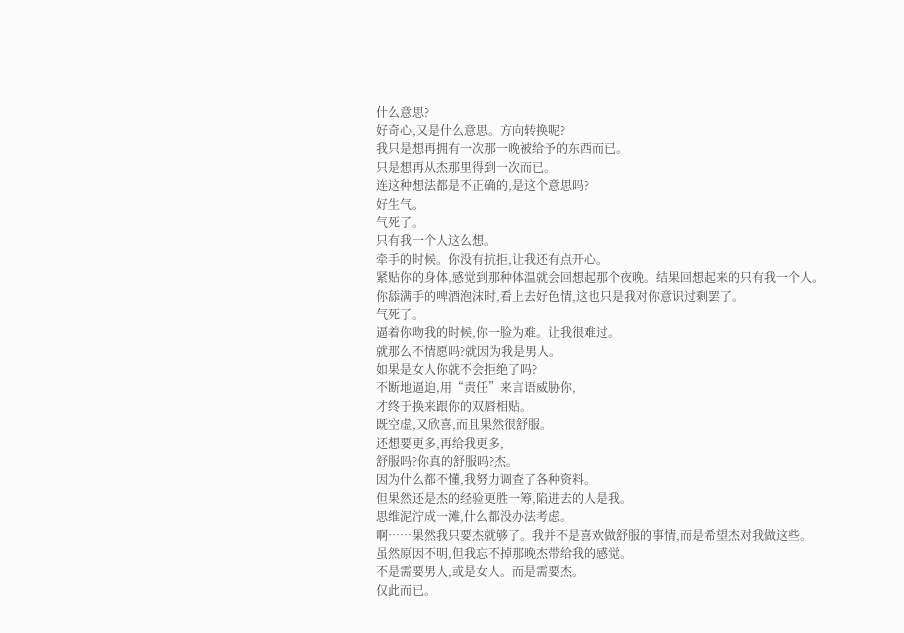什么意思?
好奇心,又是什么意思。方向转换呢?
我只是想再拥有一次那一晚被给予的东西而已。
只是想再从杰那里得到一次而已。
连这种想法都是不正确的,是这个意思吗?
好生气。
气死了。
只有我一个人这么想。
牵手的时候。你没有抗拒,让我还有点开心。
紧贴你的身体,感觉到那种体温就会回想起那个夜晚。结果回想起来的只有我一个人。
你舔满手的啤酒泡沫时,看上去好色情,这也只是我对你意识过剩罢了。
气死了。
逼着你吻我的时候,你一脸为难。让我很难过。
就那么不情愿吗?就因为我是男人。
如果是女人你就不会拒绝了吗?
不断地逼迫,用“责任”来言语威胁你,
才终于换来跟你的双唇相贴。
既空虚,又欣喜,而且果然很舒服。
还想要更多,再给我更多,
舒服吗?你真的舒服吗?杰。
因为什么都不懂,我努力调查了各种资料。
但果然还是杰的经验更胜一筹,陷进去的人是我。
思维泥泞成一滩,什么都没办法考虑。
啊……果然我只要杰就够了。我并不是喜欢做舒服的事情,而是希望杰对我做这些。
虽然原因不明,但我忘不掉那晚杰带给我的感觉。
不是需要男人,或是女人。而是需要杰。
仅此而已。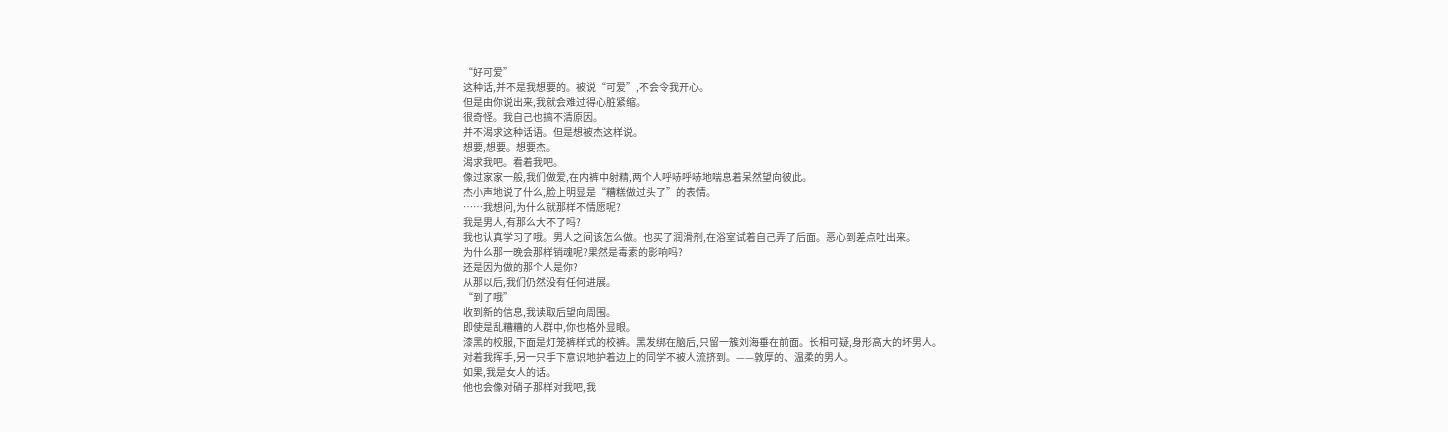“好可爱”
这种话,并不是我想要的。被说“可爱”,不会令我开心。
但是由你说出来,我就会难过得心脏紧缩。
很奇怪。我自己也搞不清原因。
并不渴求这种话语。但是想被杰这样说。
想要,想要。想要杰。
渴求我吧。看着我吧。
像过家家一般,我们做爱,在内裤中射精,两个人呼哧呼哧地喘息着呆然望向彼此。
杰小声地说了什么,脸上明显是“糟糕做过头了”的表情。
……我想问,为什么就那样不情愿呢?
我是男人,有那么大不了吗?
我也认真学习了哦。男人之间该怎么做。也买了润滑剂,在浴室试着自己弄了后面。恶心到差点吐出来。
为什么那一晚会那样销魂呢?果然是毒素的影响吗?
还是因为做的那个人是你?
从那以后,我们仍然没有任何进展。
“到了哦”
收到新的信息,我读取后望向周围。
即使是乱糟糟的人群中,你也格外显眼。
漆黑的校服,下面是灯笼裤样式的校裤。黑发绑在脑后,只留一簇刘海垂在前面。长相可疑,身形高大的坏男人。
对着我挥手,另一只手下意识地护着边上的同学不被人流挤到。——敦厚的、温柔的男人。
如果,我是女人的话。
他也会像对硝子那样对我吧,我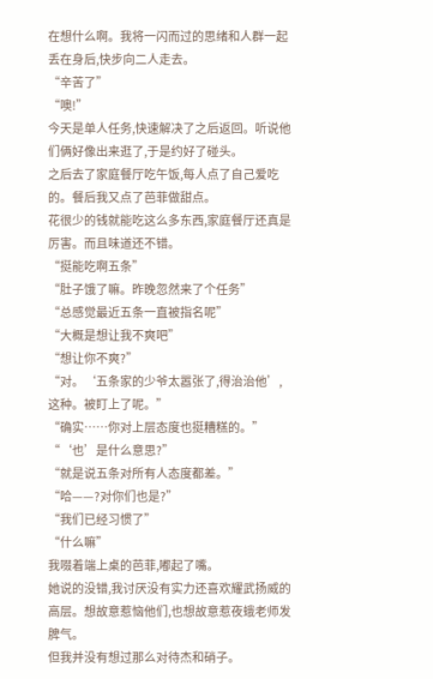在想什么啊。我将一闪而过的思绪和人群一起丢在身后,快步向二人走去。
“辛苦了”
“噢!”
今天是单人任务,快速解决了之后返回。听说他们俩好像出来逛了,于是约好了碰头。
之后去了家庭餐厅吃午饭,每人点了自己爱吃的。餐后我又点了芭菲做甜点。
花很少的钱就能吃这么多东西,家庭餐厅还真是厉害。而且味道还不错。
“挺能吃啊五条”
“肚子饿了嘛。昨晚忽然来了个任务”
“总感觉最近五条一直被指名呢”
“大概是想让我不爽吧”
“想让你不爽?”
“对。‘五条家的少爷太嚣张了,得治治他’,这种。被盯上了呢。”
“确实……你对上层态度也挺糟糕的。”
“‘也’是什么意思?”
“就是说五条对所有人态度都差。”
“哈——?对你们也是?”
“我们已经习惯了”
“什么嘛”
我啜着端上桌的芭菲,嘟起了嘴。
她说的没错,我讨厌没有实力还喜欢耀武扬威的高层。想故意惹恼他们,也想故意惹夜蛾老师发脾气。
但我并没有想过那么对待杰和硝子。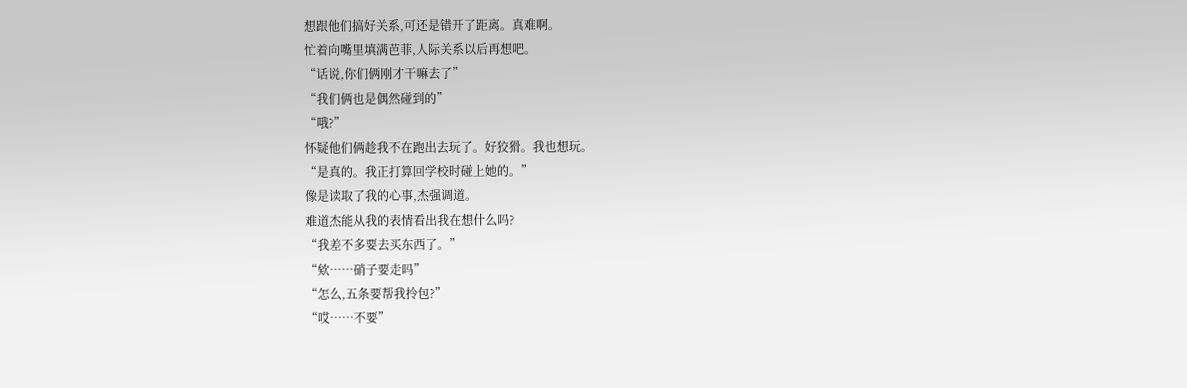想跟他们搞好关系,可还是错开了距离。真难啊。
忙着向嘴里填满芭菲,人际关系以后再想吧。
“话说,你们俩刚才干嘛去了”
“我们俩也是偶然碰到的”
“哦?”
怀疑他们俩趁我不在跑出去玩了。好狡猾。我也想玩。
“是真的。我正打算回学校时碰上她的。”
像是读取了我的心事,杰强调道。
难道杰能从我的表情看出我在想什么吗?
“我差不多要去买东西了。”
“欸……硝子要走吗”
“怎么,五条要帮我拎包?”
“哎……不要”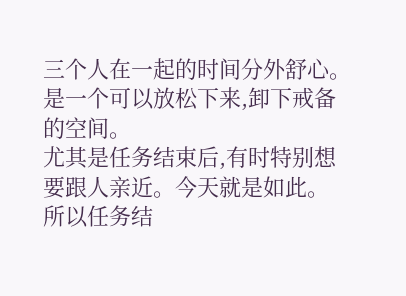三个人在一起的时间分外舒心。是一个可以放松下来,卸下戒备的空间。
尤其是任务结束后,有时特别想要跟人亲近。今天就是如此。
所以任务结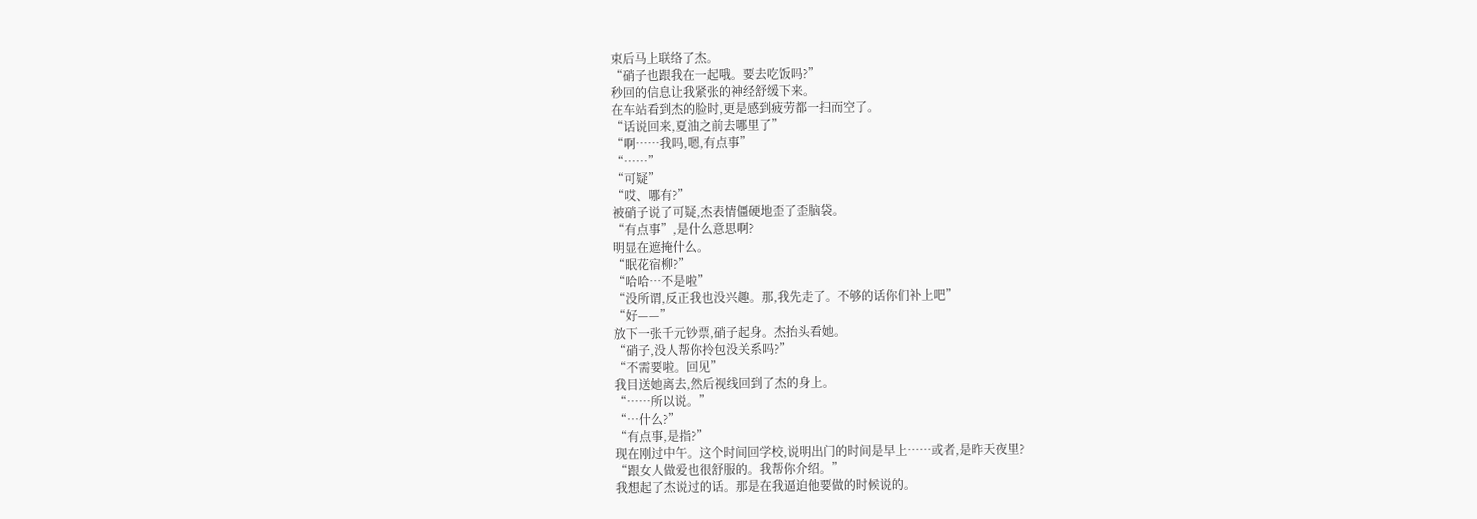束后马上联络了杰。
“硝子也跟我在一起哦。要去吃饭吗?”
秒回的信息让我紧张的神经舒缓下来。
在车站看到杰的脸时,更是感到疲劳都一扫而空了。
“话说回来,夏油之前去哪里了”
“啊……我吗,嗯,有点事”
“……”
“可疑”
“哎、哪有?”
被硝子说了可疑,杰表情僵硬地歪了歪脑袋。
“有点事”,是什么意思啊?
明显在遮掩什么。
“眠花宿柳?”
“哈哈…不是啦”
“没所谓,反正我也没兴趣。那,我先走了。不够的话你们补上吧”
“好——”
放下一张千元钞票,硝子起身。杰抬头看她。
“硝子,没人帮你拎包没关系吗?”
“不需要啦。回见”
我目送她离去,然后视线回到了杰的身上。
“……所以说。”
“…什么?”
“有点事,是指?”
现在刚过中午。这个时间回学校,说明出门的时间是早上……或者,是昨天夜里?
“跟女人做爱也很舒服的。我帮你介绍。”
我想起了杰说过的话。那是在我逼迫他要做的时候说的。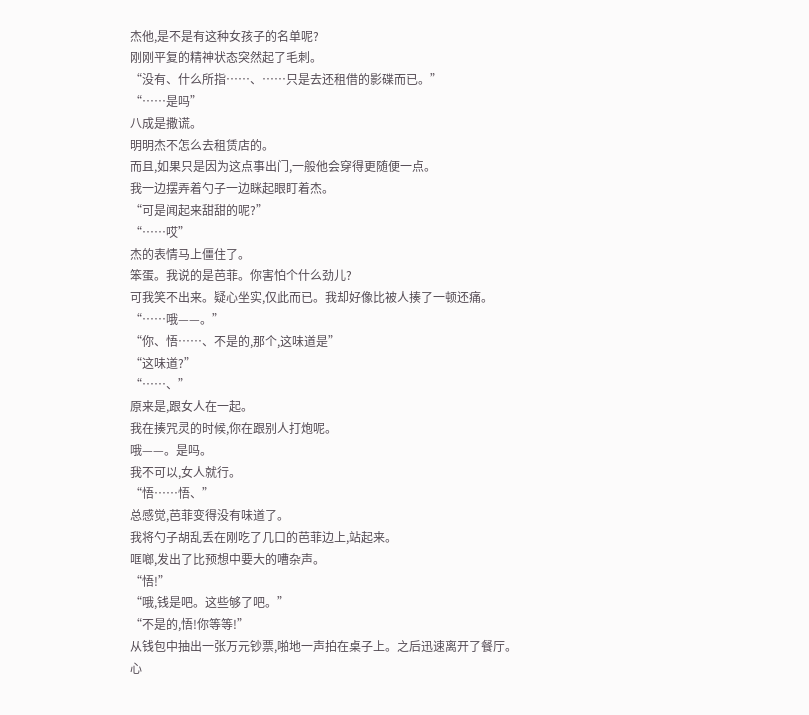杰他,是不是有这种女孩子的名单呢?
刚刚平复的精神状态突然起了毛刺。
“没有、什么所指……、……只是去还租借的影碟而已。”
“……是吗”
八成是撒谎。
明明杰不怎么去租赁店的。
而且,如果只是因为这点事出门,一般他会穿得更随便一点。
我一边摆弄着勺子一边眯起眼盯着杰。
“可是闻起来甜甜的呢?”
“……哎”
杰的表情马上僵住了。
笨蛋。我说的是芭菲。你害怕个什么劲儿?
可我笑不出来。疑心坐实,仅此而已。我却好像比被人揍了一顿还痛。
“……哦——。”
“你、悟……、不是的,那个,这味道是”
“这味道?”
“……、”
原来是,跟女人在一起。
我在揍咒灵的时候,你在跟别人打炮呢。
哦——。是吗。
我不可以,女人就行。
“悟……悟、”
总感觉,芭菲变得没有味道了。
我将勺子胡乱丢在刚吃了几口的芭菲边上,站起来。
哐啷,发出了比预想中要大的嘈杂声。
“悟!”
“哦,钱是吧。这些够了吧。”
“不是的,悟!你等等!”
从钱包中抽出一张万元钞票,啪地一声拍在桌子上。之后迅速离开了餐厅。
心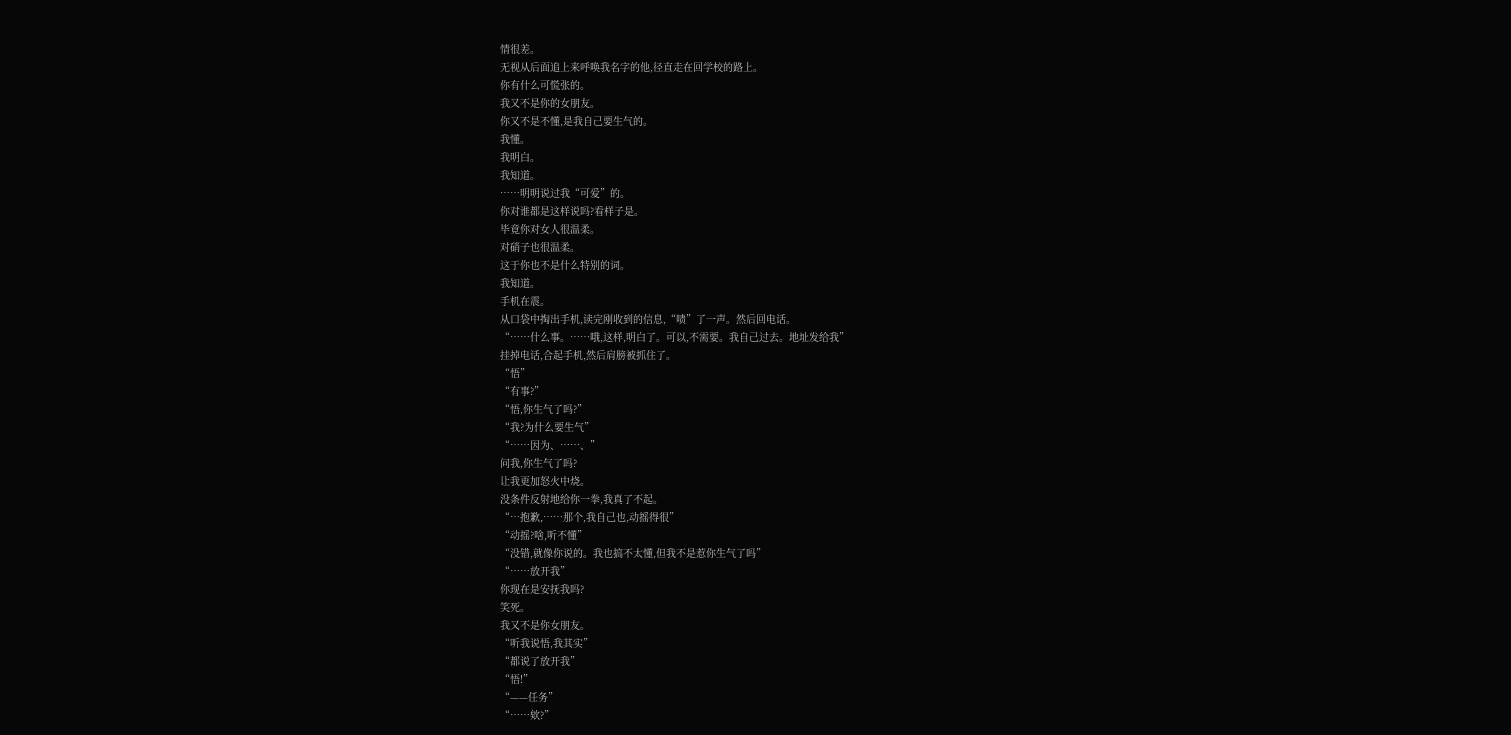情很差。
无视从后面追上来呼唤我名字的他,径直走在回学校的路上。
你有什么可慌张的。
我又不是你的女朋友。
你又不是不懂,是我自己要生气的。
我懂。
我明白。
我知道。
……明明说过我“可爱”的。
你对谁都是这样说吗?看样子是。
毕竟你对女人很温柔。
对硝子也很温柔。
这于你也不是什么特别的词。
我知道。
手机在震。
从口袋中掏出手机,读完刚收到的信息,“啧”了一声。然后回电话。
“……什么事。……哦,这样,明白了。可以,不需要。我自己过去。地址发给我”
挂掉电话,合起手机,然后肩膀被抓住了。
“悟”
“有事?”
“悟,你生气了吗?”
“我?为什么要生气”
“……因为、……、”
问我,你生气了吗?
让我更加怒火中烧。
没条件反射地给你一拳,我真了不起。
“…抱歉,……那个,我自己也,动摇得很”
“动摇?啥,听不懂”
“没错,就像你说的。我也搞不太懂,但我不是惹你生气了吗”
“……放开我”
你现在是安抚我吗?
笑死。
我又不是你女朋友。
“听我说悟,我其实”
“都说了放开我”
“悟!”
“——任务”
“……欸?”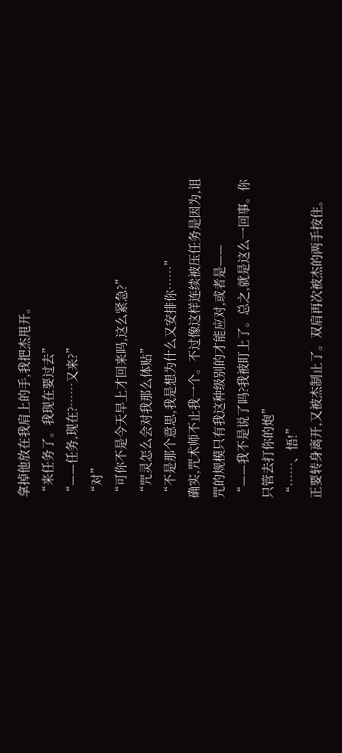拿掉他放在我肩上的手,我把杰甩开。
“来任务了。我现在要过去”
“——任务,现在?……又来?”
“对”
“可你不是今天早上才回来吗,这么紧急?”
“咒灵怎么会对我那么体贴”
“不是那个意思,我是想为什么又安排你……”
确实,咒术师不止我一个。不过像这样连续被压任务是因为,诅咒的规模只有我这种级别的才能应对,或者是——
“——我不是说了吗?我被盯上了。总之,就是这么一回事。你只管去打你的炮”
“……、悟!”
正要转身离开,又被杰制止了。双肩再次被杰的两手按住。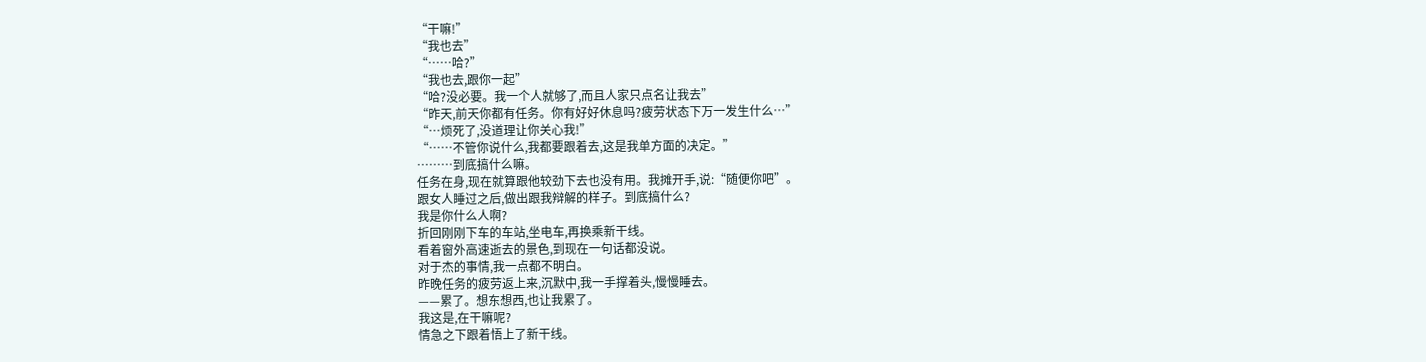“干嘛!”
“我也去”
“……哈?”
“我也去,跟你一起”
“哈?没必要。我一个人就够了,而且人家只点名让我去”
“昨天,前天你都有任务。你有好好休息吗?疲劳状态下万一发生什么…”
“…烦死了,没道理让你关心我!”
“……不管你说什么,我都要跟着去,这是我单方面的决定。”
………到底搞什么嘛。
任务在身,现在就算跟他较劲下去也没有用。我摊开手,说:“随便你吧”。
跟女人睡过之后,做出跟我辩解的样子。到底搞什么?
我是你什么人啊?
折回刚刚下车的车站,坐电车,再换乘新干线。
看着窗外高速逝去的景色,到现在一句话都没说。
对于杰的事情,我一点都不明白。
昨晚任务的疲劳返上来,沉默中,我一手撑着头,慢慢睡去。
——累了。想东想西,也让我累了。
我这是,在干嘛呢?
情急之下跟着悟上了新干线。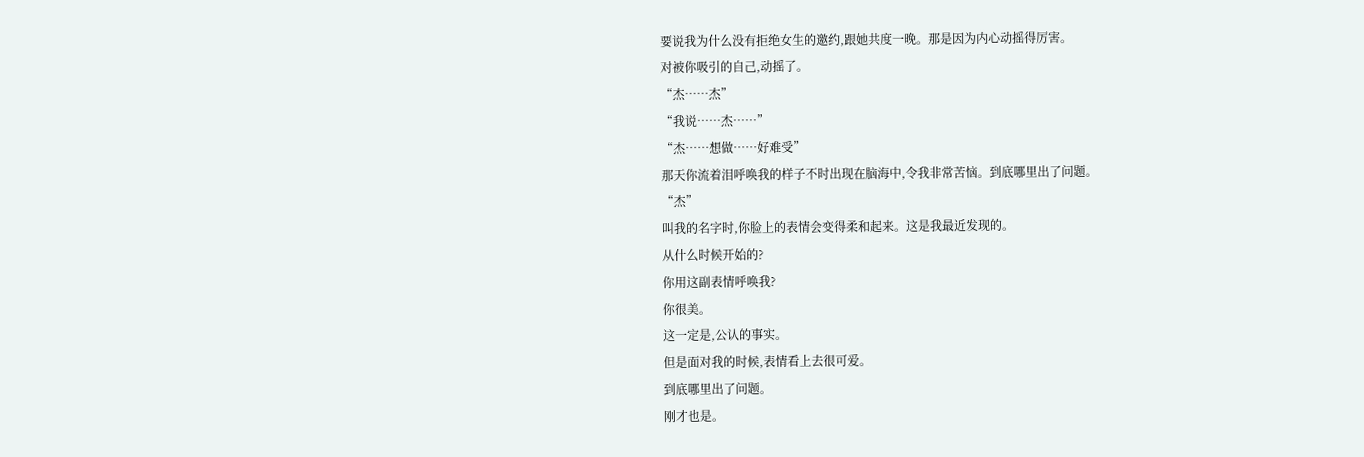要说我为什么没有拒绝女生的邀约,跟她共度一晚。那是因为内心动摇得厉害。
对被你吸引的自己,动摇了。
“杰……杰”
“我说……杰……”
“杰……想做……好难受”
那天你流着泪呼唤我的样子不时出现在脑海中,令我非常苦恼。到底哪里出了问题。
“杰”
叫我的名字时,你脸上的表情会变得柔和起来。这是我最近发现的。
从什么时候开始的?
你用这副表情呼唤我?
你很美。
这一定是,公认的事实。
但是面对我的时候,表情看上去很可爱。
到底哪里出了问题。
刚才也是。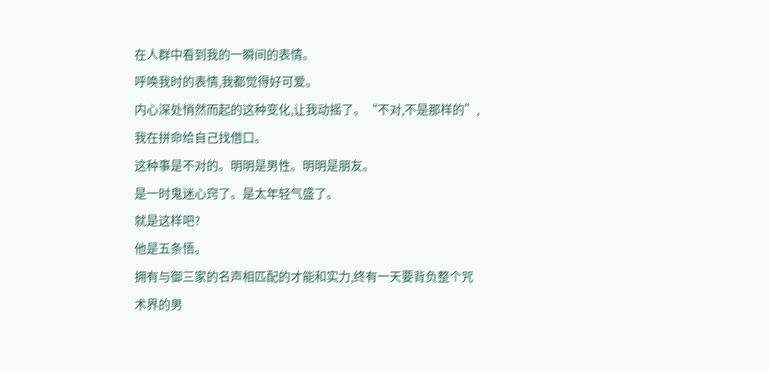在人群中看到我的一瞬间的表情。
呼唤我时的表情,我都觉得好可爱。
内心深处悄然而起的这种变化,让我动摇了。“不对,不是那样的”,我在拼命给自己找借口。
这种事是不对的。明明是男性。明明是朋友。
是一时鬼迷心窍了。是太年轻气盛了。
就是这样吧?
他是五条悟。
拥有与御三家的名声相匹配的才能和实力,终有一天要背负整个咒术界的男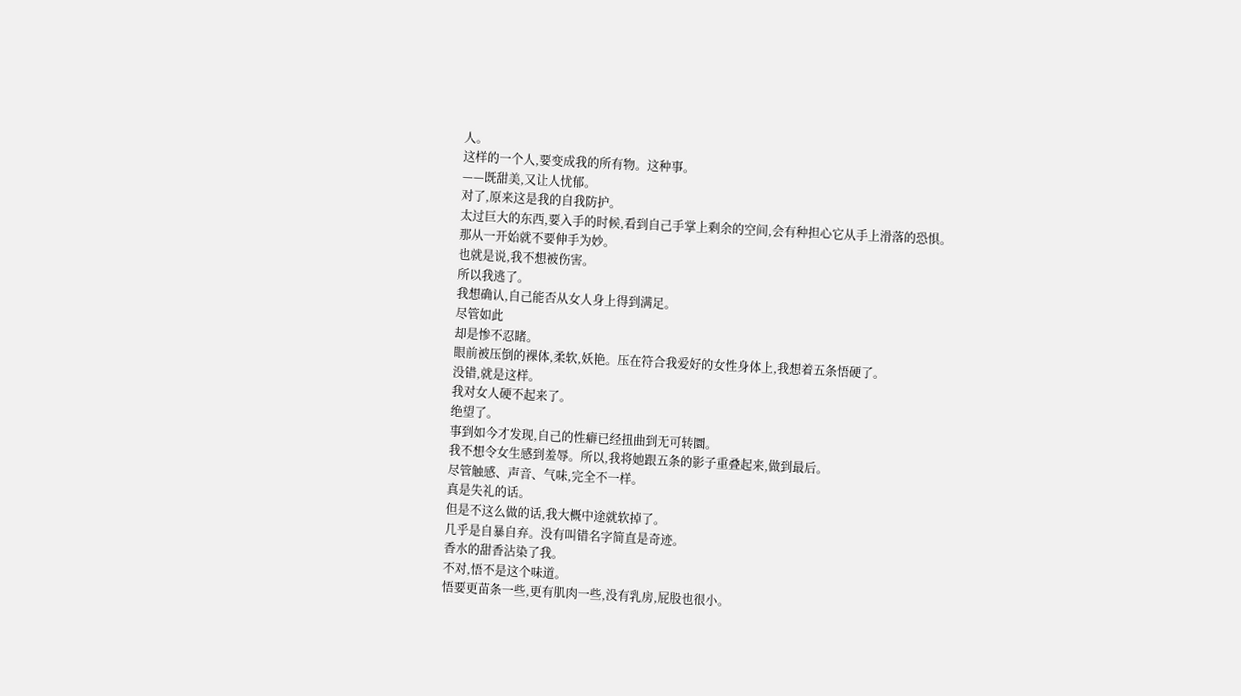人。
这样的一个人,要变成我的所有物。这种事。
——既甜美,又让人忧郁。
对了,原来这是我的自我防护。
太过巨大的东西,要入手的时候,看到自己手掌上剩余的空间,会有种担心它从手上滑落的恐惧。
那从一开始就不要伸手为妙。
也就是说,我不想被伤害。
所以我逃了。
我想确认,自己能否从女人身上得到满足。
尽管如此
却是惨不忍睹。
眼前被压倒的裸体,柔软,妖艳。压在符合我爱好的女性身体上,我想着五条悟硬了。
没错,就是这样。
我对女人硬不起来了。
绝望了。
事到如今才发现,自己的性癖已经扭曲到无可转圜。
我不想令女生感到羞辱。所以,我将她跟五条的影子重叠起来,做到最后。
尽管触感、声音、气味,完全不一样。
真是失礼的话。
但是不这么做的话,我大概中途就软掉了。
几乎是自暴自弃。没有叫错名字简直是奇迹。
香水的甜香沾染了我。
不对,悟不是这个味道。
悟要更苗条一些,更有肌肉一些,没有乳房,屁股也很小。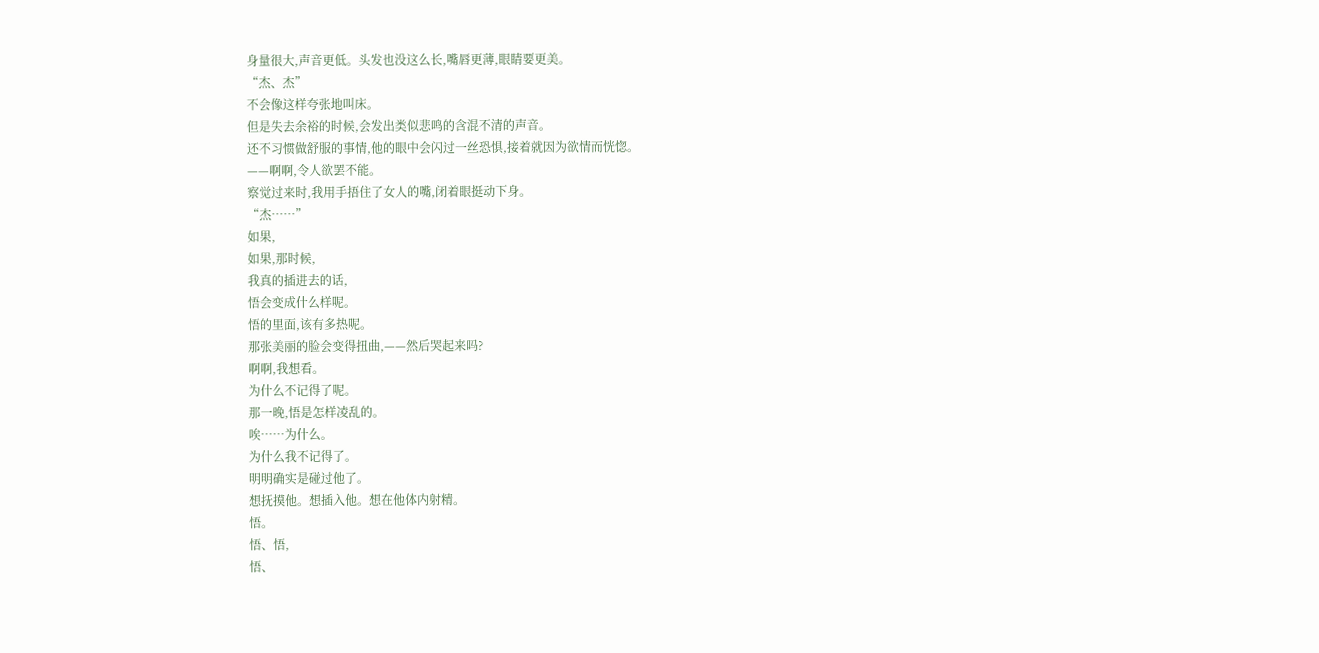身量很大,声音更低。头发也没这么长,嘴唇更薄,眼睛要更美。
“杰、杰”
不会像这样夸张地叫床。
但是失去余裕的时候,会发出类似悲鸣的含混不清的声音。
还不习惯做舒服的事情,他的眼中会闪过一丝恐惧,接着就因为欲情而恍惚。
——啊啊,令人欲罢不能。
察觉过来时,我用手捂住了女人的嘴,闭着眼挺动下身。
“杰……”
如果,
如果,那时候,
我真的插进去的话,
悟会变成什么样呢。
悟的里面,该有多热呢。
那张美丽的脸会变得扭曲,——然后哭起来吗?
啊啊,我想看。
为什么不记得了呢。
那一晚,悟是怎样凌乱的。
唉……为什么。
为什么我不记得了。
明明确实是碰过他了。
想抚摸他。想插入他。想在他体内射精。
悟。
悟、悟,
悟、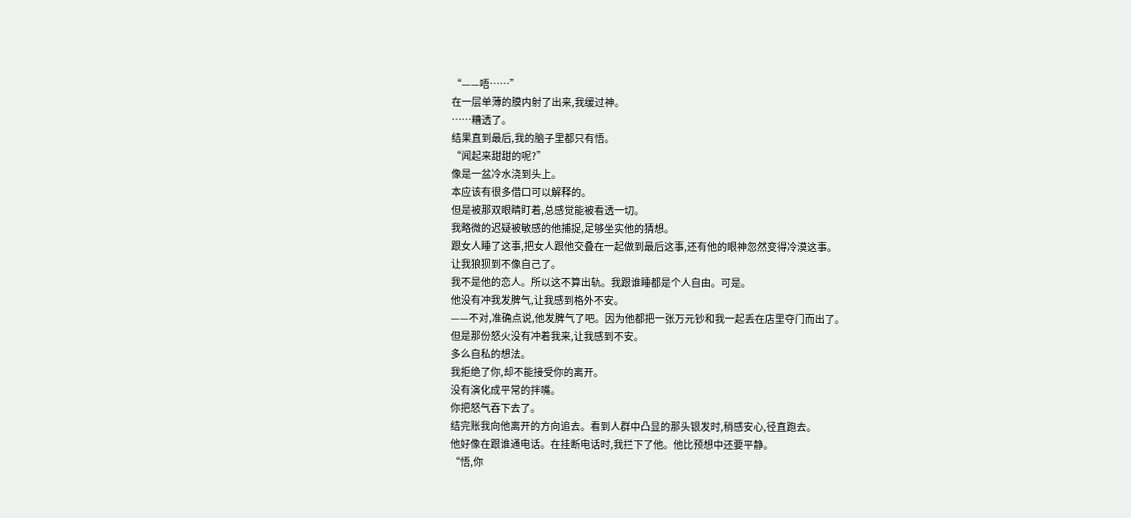“——唔……”
在一层单薄的膜内射了出来,我缓过神。
……糟透了。
结果直到最后,我的脑子里都只有悟。
“闻起来甜甜的呢?”
像是一盆冷水浇到头上。
本应该有很多借口可以解释的。
但是被那双眼睛盯着,总感觉能被看透一切。
我略微的迟疑被敏感的他捕捉,足够坐实他的猜想。
跟女人睡了这事,把女人跟他交叠在一起做到最后这事,还有他的眼神忽然变得冷漠这事。
让我狼狈到不像自己了。
我不是他的恋人。所以这不算出轨。我跟谁睡都是个人自由。可是。
他没有冲我发脾气,让我感到格外不安。
——不对,准确点说,他发脾气了吧。因为他都把一张万元钞和我一起丢在店里夺门而出了。
但是那份怒火没有冲着我来,让我感到不安。
多么自私的想法。
我拒绝了你,却不能接受你的离开。
没有演化成平常的拌嘴。
你把怒气吞下去了。
结完账我向他离开的方向追去。看到人群中凸显的那头银发时,稍感安心,径直跑去。
他好像在跟谁通电话。在挂断电话时,我拦下了他。他比预想中还要平静。
“悟,你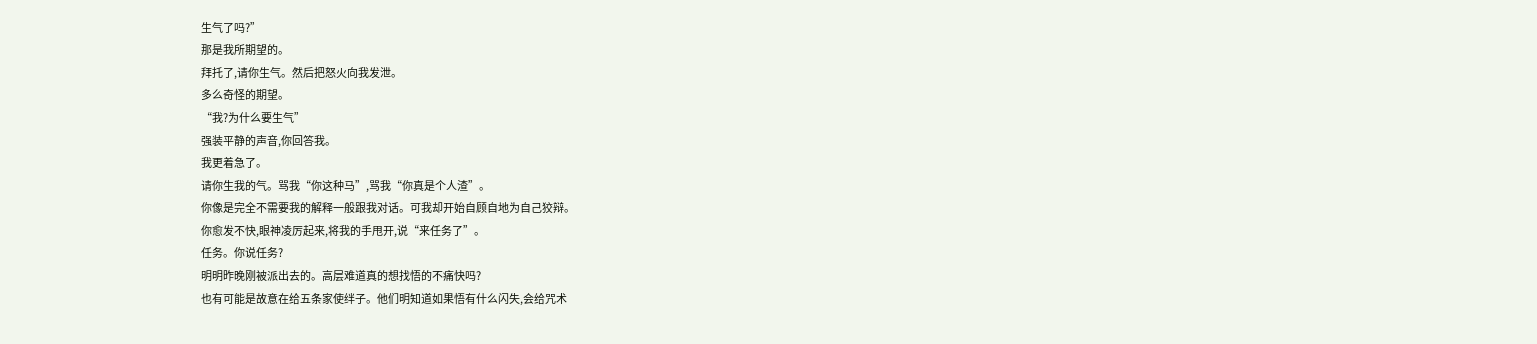生气了吗?”
那是我所期望的。
拜托了,请你生气。然后把怒火向我发泄。
多么奇怪的期望。
“我?为什么要生气”
强装平静的声音,你回答我。
我更着急了。
请你生我的气。骂我“你这种马”,骂我“你真是个人渣”。
你像是完全不需要我的解释一般跟我对话。可我却开始自顾自地为自己狡辩。
你愈发不快,眼神凌厉起来,将我的手甩开,说“来任务了”。
任务。你说任务?
明明昨晚刚被派出去的。高层难道真的想找悟的不痛快吗?
也有可能是故意在给五条家使绊子。他们明知道如果悟有什么闪失,会给咒术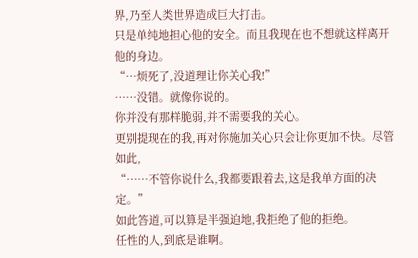界,乃至人类世界造成巨大打击。
只是单纯地担心他的安全。而且我现在也不想就这样离开他的身边。
“…烦死了,没道理让你关心我!”
……没错。就像你说的。
你并没有那样脆弱,并不需要我的关心。
更别提现在的我,再对你施加关心只会让你更加不快。尽管如此,
“……不管你说什么,我都要跟着去,这是我单方面的决定。”
如此答道,可以算是半强迫地,我拒绝了他的拒绝。
任性的人,到底是谁啊。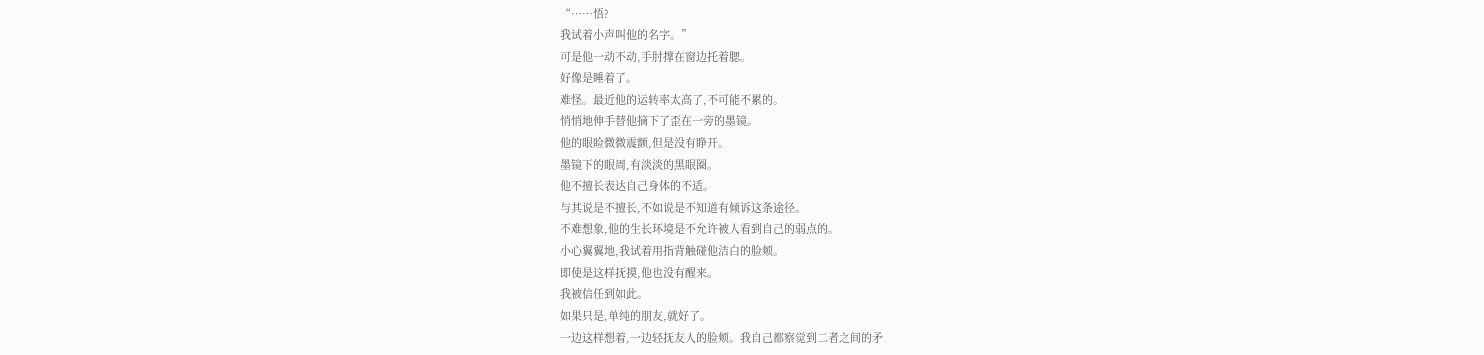“……悟?
我试着小声叫他的名字。”
可是他一动不动,手肘撑在窗边托着腮。
好像是睡着了。
难怪。最近他的运转率太高了,不可能不累的。
悄悄地伸手替他摘下了歪在一旁的墨镜。
他的眼睑微微震颤,但是没有睁开。
墨镜下的眼周,有淡淡的黑眼圈。
他不擅长表达自己身体的不适。
与其说是不擅长,不如说是不知道有倾诉这条途径。
不难想象,他的生长环境是不允许被人看到自己的弱点的。
小心翼翼地,我试着用指背触碰他洁白的脸颊。
即使是这样抚摸,他也没有醒来。
我被信任到如此。
如果只是,单纯的朋友,就好了。
一边这样想着,一边轻抚友人的脸颊。我自己都察觉到二者之间的矛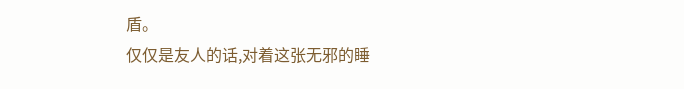盾。
仅仅是友人的话,对着这张无邪的睡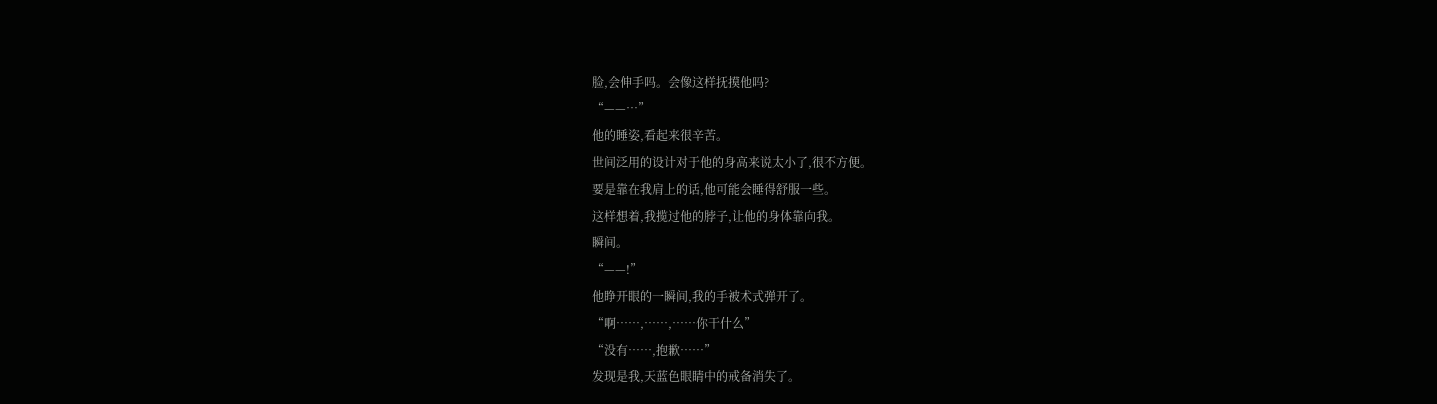脸,会伸手吗。会像这样抚摸他吗?
“——…”
他的睡姿,看起来很辛苦。
世间泛用的设计对于他的身高来说太小了,很不方便。
要是靠在我肩上的话,他可能会睡得舒服一些。
这样想着,我揽过他的脖子,让他的身体靠向我。
瞬间。
“——!”
他睁开眼的一瞬间,我的手被术式弹开了。
“啊……,……,……你干什么”
“没有……,抱歉……”
发现是我,天蓝色眼睛中的戒备消失了。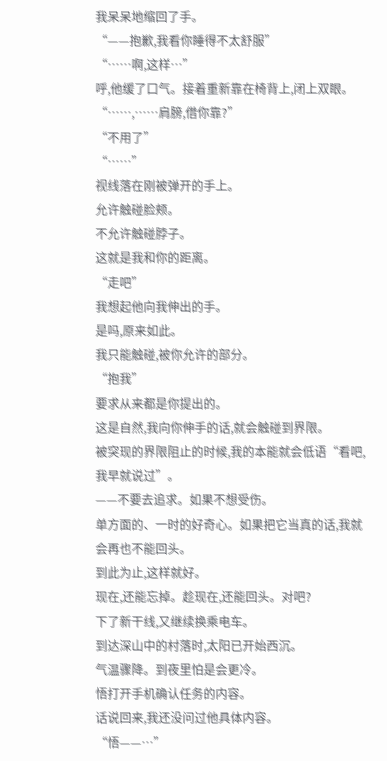我呆呆地缩回了手。
“——抱歉,我看你睡得不太舒服”
“……啊,这样…”
呼,他缓了口气。接着重新靠在椅背上,闭上双眼。
“……,……肩膀,借你靠?”
“不用了”
“……”
视线落在刚被弹开的手上。
允许触碰脸颊。
不允许触碰脖子。
这就是我和你的距离。
“走吧”
我想起他向我伸出的手。
是吗,原来如此。
我只能触碰,被你允许的部分。
“抱我”
要求从来都是你提出的。
这是自然,我向你伸手的话,就会触碰到界限。
被突现的界限阻止的时候,我的本能就会低语“看吧,我早就说过”。
——不要去追求。如果不想受伤。
单方面的、一时的好奇心。如果把它当真的话,我就会再也不能回头。
到此为止,这样就好。
现在,还能忘掉。趁现在,还能回头。对吧?
下了新干线,又继续换乘电车。
到达深山中的村落时,太阳已开始西沉。
气温骤降。到夜里怕是会更冷。
悟打开手机确认任务的内容。
话说回来,我还没问过他具体内容。
“悟——…”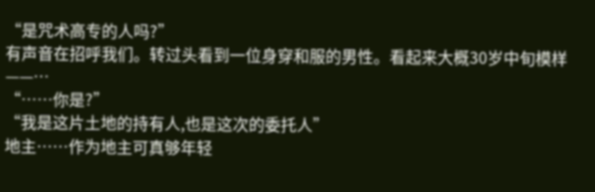“是咒术高专的人吗?”
有声音在招呼我们。转过头看到一位身穿和服的男性。看起来大概30岁中旬模样——…
“……你是?”
“我是这片土地的持有人,也是这次的委托人”
地主……作为地主可真够年轻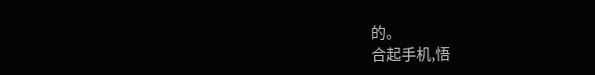的。
合起手机,悟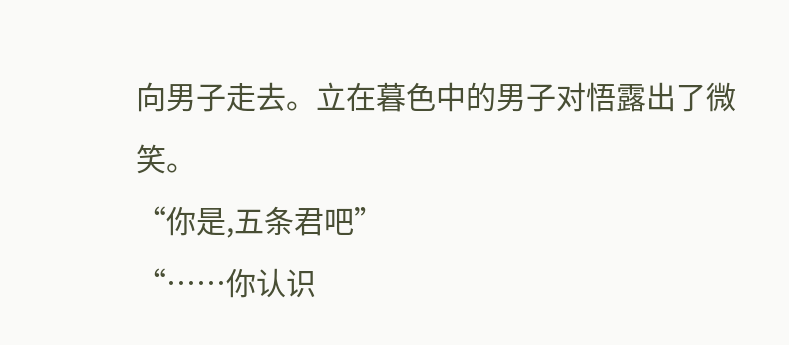向男子走去。立在暮色中的男子对悟露出了微笑。
“你是,五条君吧”
“……你认识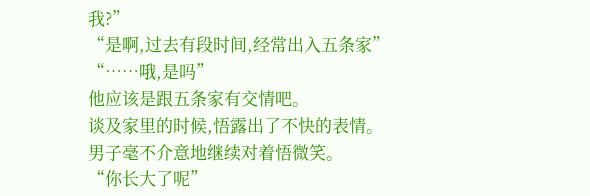我?”
“是啊,过去有段时间,经常出入五条家”
“……哦,是吗”
他应该是跟五条家有交情吧。
谈及家里的时候,悟露出了不快的表情。
男子毫不介意地继续对着悟微笑。
“你长大了呢”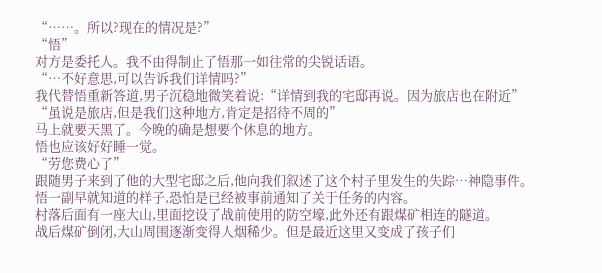“……。所以?现在的情况是?”
“悟”
对方是委托人。我不由得制止了悟那一如往常的尖锐话语。
“…不好意思,可以告诉我们详情吗?”
我代替悟重新答道,男子沉稳地微笑着说:“详情到我的宅邸再说。因为旅店也在附近”
“虽说是旅店,但是我们这种地方,肯定是招待不周的”
马上就要天黑了。今晚的确是想要个休息的地方。
悟也应该好好睡一觉。
“劳您费心了”
跟随男子来到了他的大型宅邸之后,他向我们叙述了这个村子里发生的失踪…神隐事件。
悟一副早就知道的样子,恐怕是已经被事前通知了关于任务的内容。
村落后面有一座大山,里面挖设了战前使用的防空壕,此外还有跟煤矿相连的隧道。
战后煤矿倒闭,大山周围逐渐变得人烟稀少。但是最近这里又变成了孩子们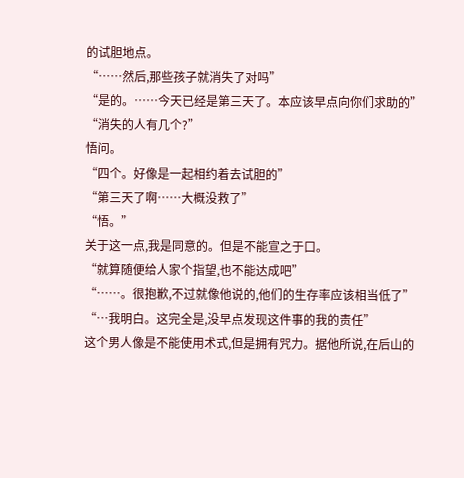的试胆地点。
“……然后,那些孩子就消失了对吗”
“是的。……今天已经是第三天了。本应该早点向你们求助的”
“消失的人有几个?”
悟问。
“四个。好像是一起相约着去试胆的”
“第三天了啊……大概没救了”
“悟。”
关于这一点,我是同意的。但是不能宣之于口。
“就算随便给人家个指望,也不能达成吧”
“……。很抱歉,不过就像他说的,他们的生存率应该相当低了”
“…我明白。这完全是,没早点发现这件事的我的责任”
这个男人像是不能使用术式,但是拥有咒力。据他所说,在后山的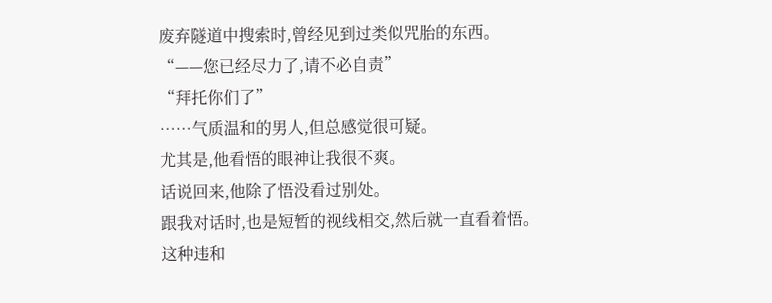废弃隧道中搜索时,曾经见到过类似咒胎的东西。
“——您已经尽力了,请不必自责”
“拜托你们了”
……气质温和的男人,但总感觉很可疑。
尤其是,他看悟的眼神让我很不爽。
话说回来,他除了悟没看过别处。
跟我对话时,也是短暂的视线相交,然后就一直看着悟。
这种违和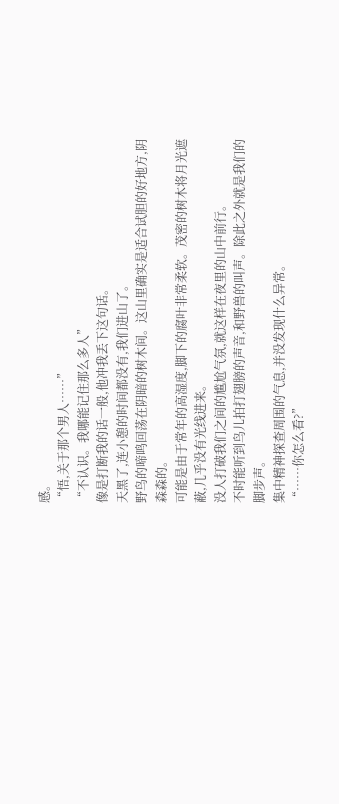感。
“悟,关于那个男人……”
“不认识。我哪能记住那么多人”
像是打断我的话一般,他冲我丢下这句话。
天黑了,连小憩的时间都没有,我们进山了。
野鸟的啼鸣回荡在阴暗的树木间。这山里确实是适合试胆的好地方,阴森森的。
可能是由于常年的高湿度,脚下的腐叶非常柔软。茂密的树木将月光遮蔽,几乎没有光线进来。
没人打破我们之间的尴尬气氛,就这样在夜里的山中前行。
不时能听到鸟儿拍打翅膀的声音,和野兽的叫声。除此之外就是我们的脚步声。
集中精神探查周围的气息,并没发现什么异常。
“……你怎么看?”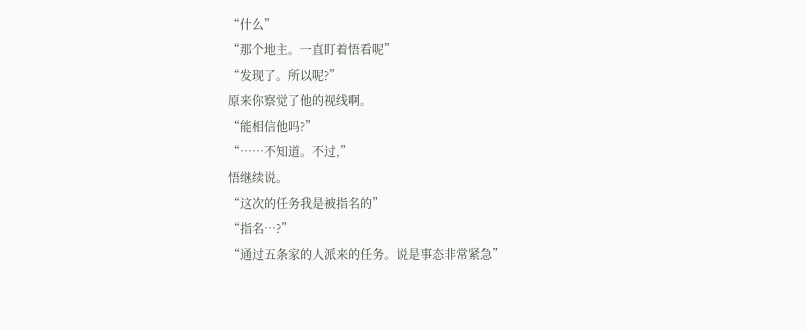“什么”
“那个地主。一直盯着悟看呢”
“发现了。所以呢?”
原来你察觉了他的视线啊。
“能相信他吗?”
“……不知道。不过,”
悟继续说。
“这次的任务我是被指名的”
“指名…?”
“通过五条家的人派来的任务。说是事态非常紧急”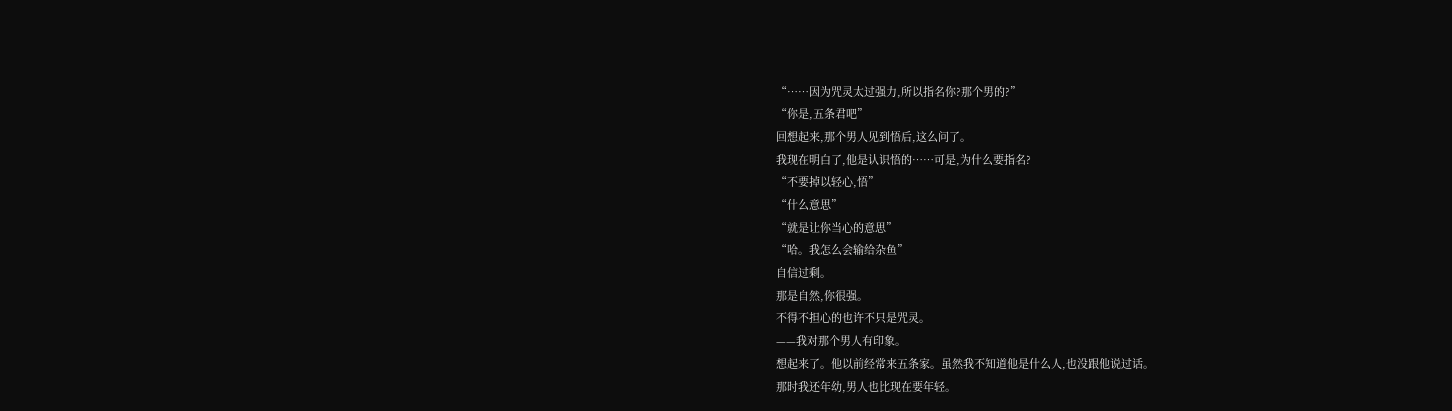“……因为咒灵太过强力,所以指名你?那个男的?”
“你是,五条君吧”
回想起来,那个男人见到悟后,这么问了。
我现在明白了,他是认识悟的……可是,为什么要指名?
“不要掉以轻心,悟”
“什么意思”
“就是让你当心的意思”
“哈。我怎么会输给杂鱼”
自信过剩。
那是自然,你很强。
不得不担心的也许不只是咒灵。
——我对那个男人有印象。
想起来了。他以前经常来五条家。虽然我不知道他是什么人,也没跟他说过话。
那时我还年幼,男人也比现在要年轻。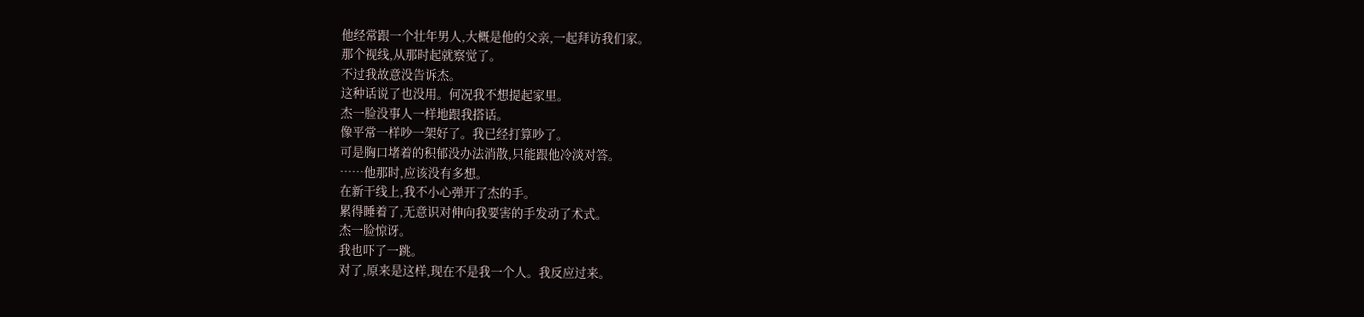他经常跟一个壮年男人,大概是他的父亲,一起拜访我们家。
那个视线,从那时起就察觉了。
不过我故意没告诉杰。
这种话说了也没用。何况我不想提起家里。
杰一脸没事人一样地跟我搭话。
像平常一样吵一架好了。我已经打算吵了。
可是胸口堵着的积郁没办法消散,只能跟他冷淡对答。
……他那时,应该没有多想。
在新干线上,我不小心弹开了杰的手。
累得睡着了,无意识对伸向我要害的手发动了术式。
杰一脸惊讶。
我也吓了一跳。
对了,原来是这样,现在不是我一个人。我反应过来。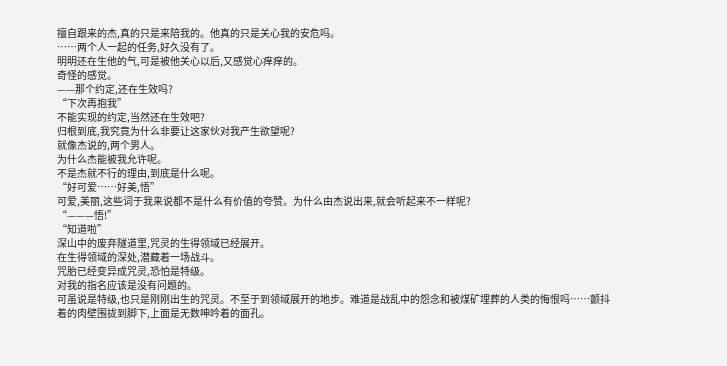擅自跟来的杰,真的只是来陪我的。他真的只是关心我的安危吗。
……两个人一起的任务,好久没有了。
明明还在生他的气,可是被他关心以后,又感觉心痒痒的。
奇怪的感觉。
——那个约定,还在生效吗?
“下次再抱我”
不能实现的约定,当然还在生效吧?
归根到底,我究竟为什么非要让这家伙对我产生欲望呢?
就像杰说的,两个男人。
为什么杰能被我允许呢。
不是杰就不行的理由,到底是什么呢。
“好可爱……好美,悟”
可爱,美丽,这些词于我来说都不是什么有价值的夸赞。为什么由杰说出来,就会听起来不一样呢?
“———悟!”
“知道啦”
深山中的废弃隧道里,咒灵的生得领域已经展开。
在生得领域的深处,潜藏着一场战斗。
咒胎已经变异成咒灵,恐怕是特级。
对我的指名应该是没有问题的。
可虽说是特级,也只是刚刚出生的咒灵。不至于到领域展开的地步。难道是战乱中的怨念和被煤矿埋葬的人类的悔恨吗……颤抖着的肉壁围拢到脚下,上面是无数呻吟着的面孔。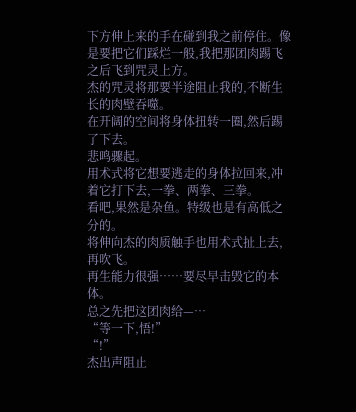下方伸上来的手在碰到我之前停住。像是要把它们踩烂一般,我把那团肉踢飞之后飞到咒灵上方。
杰的咒灵将那要半途阻止我的,不断生长的肉壁吞噬。
在开阔的空间将身体扭转一圈,然后踢了下去。
悲鸣骤起。
用术式将它想要逃走的身体拉回来,冲着它打下去,一拳、两拳、三拳。
看吧,果然是杂鱼。特级也是有高低之分的。
将伸向杰的肉质触手也用术式扯上去,再吹飞。
再生能力很强……要尽早击毁它的本体。
总之先把这团肉给—…
“等一下,悟!”
“!”
杰出声阻止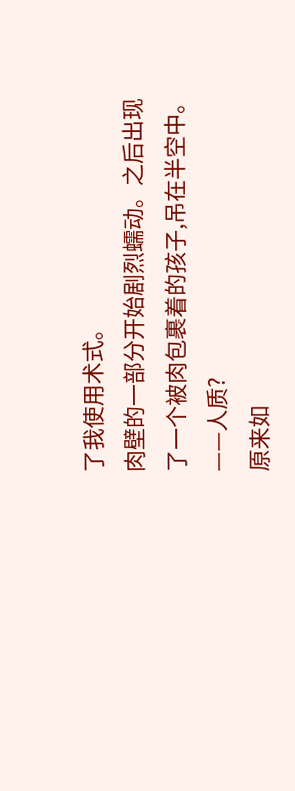了我使用术式。
肉壁的一部分开始剧烈蠕动。之后出现了一个被肉包裹着的孩子,吊在半空中。
——人质?
原来如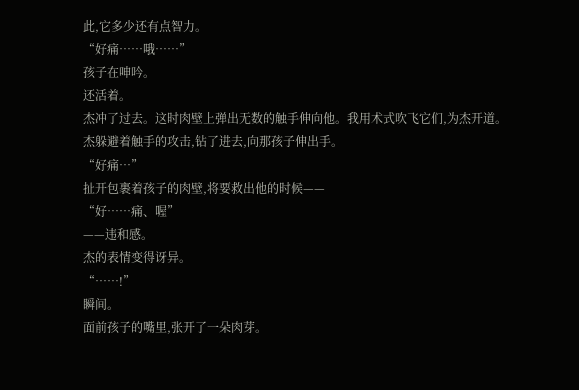此,它多少还有点智力。
“好痛……哦……”
孩子在呻吟。
还活着。
杰冲了过去。这时肉壁上弹出无数的触手伸向他。我用术式吹飞它们,为杰开道。
杰躲避着触手的攻击,钻了进去,向那孩子伸出手。
“好痛…”
扯开包裹着孩子的肉壁,将要救出他的时候——
“好……痛、喔”
——违和感。
杰的表情变得讶异。
“……!”
瞬间。
面前孩子的嘴里,张开了一朵肉芽。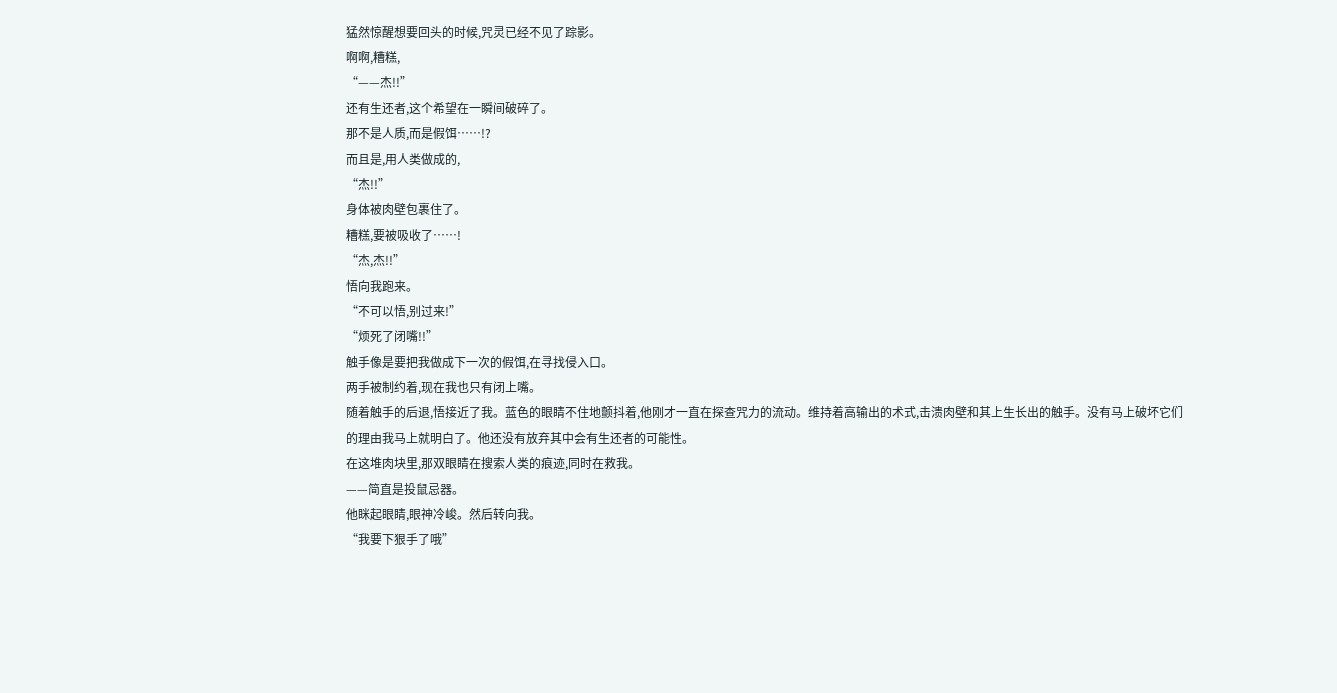猛然惊醒想要回头的时候,咒灵已经不见了踪影。
啊啊,糟糕,
“——杰!!”
还有生还者,这个希望在一瞬间破碎了。
那不是人质,而是假饵……!?
而且是,用人类做成的,
“杰!!”
身体被肉壁包裹住了。
糟糕,要被吸收了……!
“杰,杰!!”
悟向我跑来。
“不可以悟,别过来!”
“烦死了闭嘴!!”
触手像是要把我做成下一次的假饵,在寻找侵入口。
两手被制约着,现在我也只有闭上嘴。
随着触手的后退,悟接近了我。蓝色的眼睛不住地颤抖着,他刚才一直在探查咒力的流动。维持着高输出的术式,击溃肉壁和其上生长出的触手。没有马上破坏它们的理由我马上就明白了。他还没有放弃其中会有生还者的可能性。
在这堆肉块里,那双眼睛在搜索人类的痕迹,同时在救我。
——简直是投鼠忌器。
他眯起眼睛,眼神冷峻。然后转向我。
“我要下狠手了哦”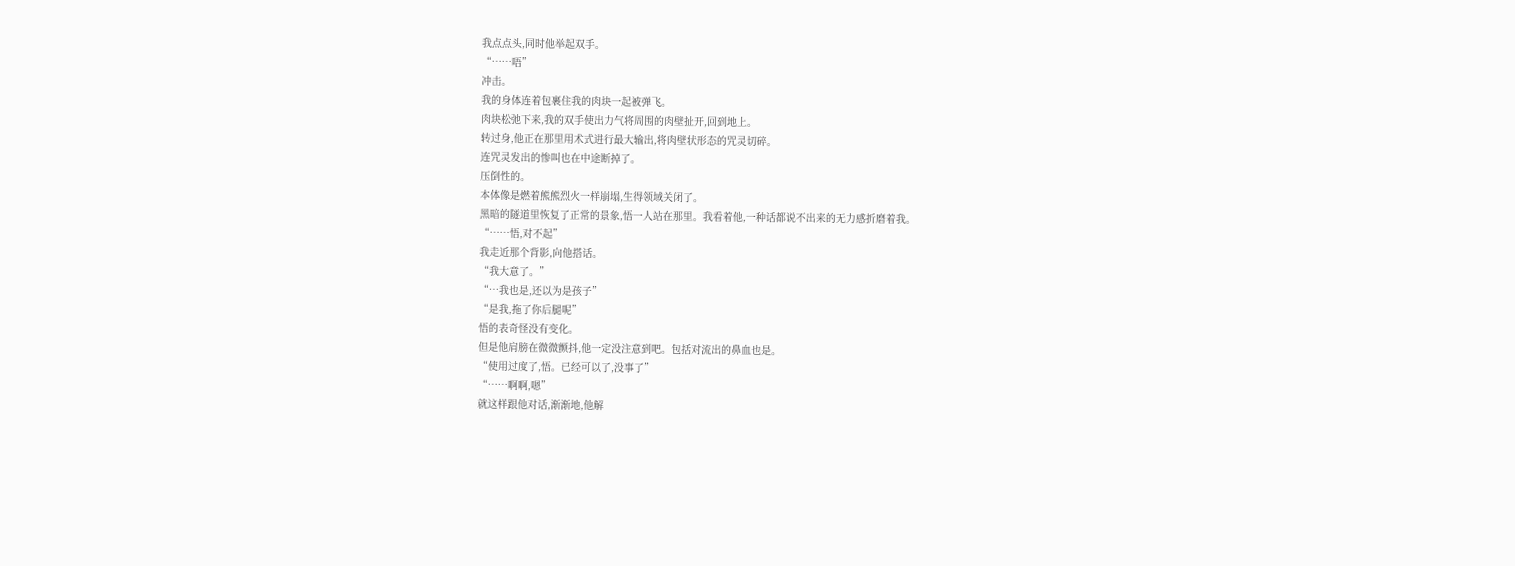我点点头,同时他举起双手。
“……唔”
冲击。
我的身体连着包裹住我的肉块一起被弹飞。
肉块松弛下来,我的双手使出力气将周围的肉壁扯开,回到地上。
转过身,他正在那里用术式进行最大输出,将肉壁状形态的咒灵切碎。
连咒灵发出的惨叫也在中途断掉了。
压倒性的。
本体像是燃着熊熊烈火一样崩塌,生得领域关闭了。
黑暗的隧道里恢复了正常的景象,悟一人站在那里。我看着他,一种话都说不出来的无力感折磨着我。
“……悟,对不起”
我走近那个背影,向他搭话。
“我大意了。”
“…我也是,还以为是孩子”
“是我,拖了你后腿呢”
悟的表奇怪没有变化。
但是他肩膀在微微颤抖,他一定没注意到吧。包括对流出的鼻血也是。
“使用过度了,悟。已经可以了,没事了”
“……啊啊,嗯”
就这样跟他对话,渐渐地,他解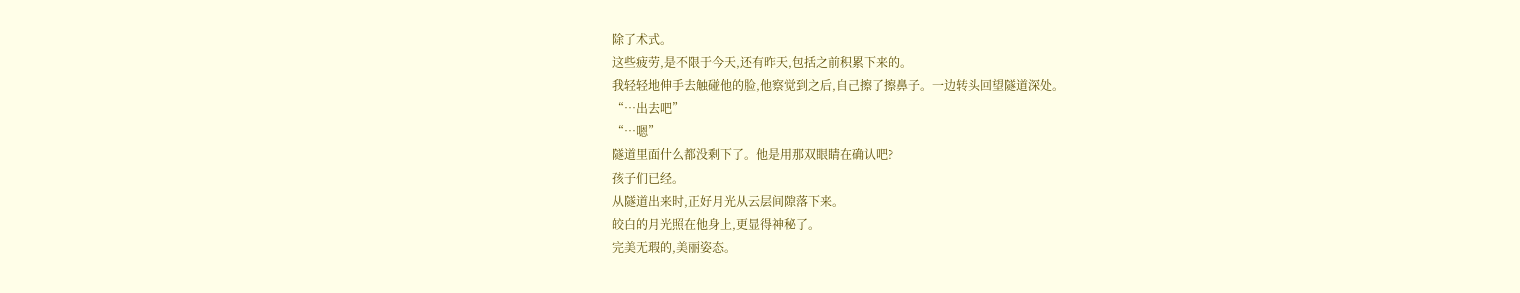除了术式。
这些疲劳,是不限于今天,还有昨天,包括之前积累下来的。
我轻轻地伸手去触碰他的脸,他察觉到之后,自己擦了擦鼻子。一边转头回望隧道深处。
“…出去吧”
“…嗯”
隧道里面什么都没剩下了。他是用那双眼睛在确认吧?
孩子们已经。
从隧道出来时,正好月光从云层间隙落下来。
皎白的月光照在他身上,更显得神秘了。
完美无瑕的,美丽姿态。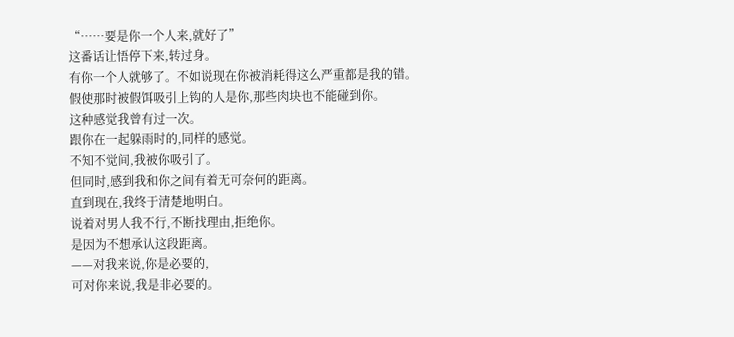“……要是你一个人来,就好了”
这番话让悟停下来,转过身。
有你一个人就够了。不如说现在你被消耗得这么严重都是我的错。
假使那时被假饵吸引上钩的人是你,那些肉块也不能碰到你。
这种感觉我曾有过一次。
跟你在一起躲雨时的,同样的感觉。
不知不觉间,我被你吸引了。
但同时,感到我和你之间有着无可奈何的距离。
直到现在,我终于清楚地明白。
说着对男人我不行,不断找理由,拒绝你。
是因为不想承认这段距离。
——对我来说,你是必要的,
可对你来说,我是非必要的。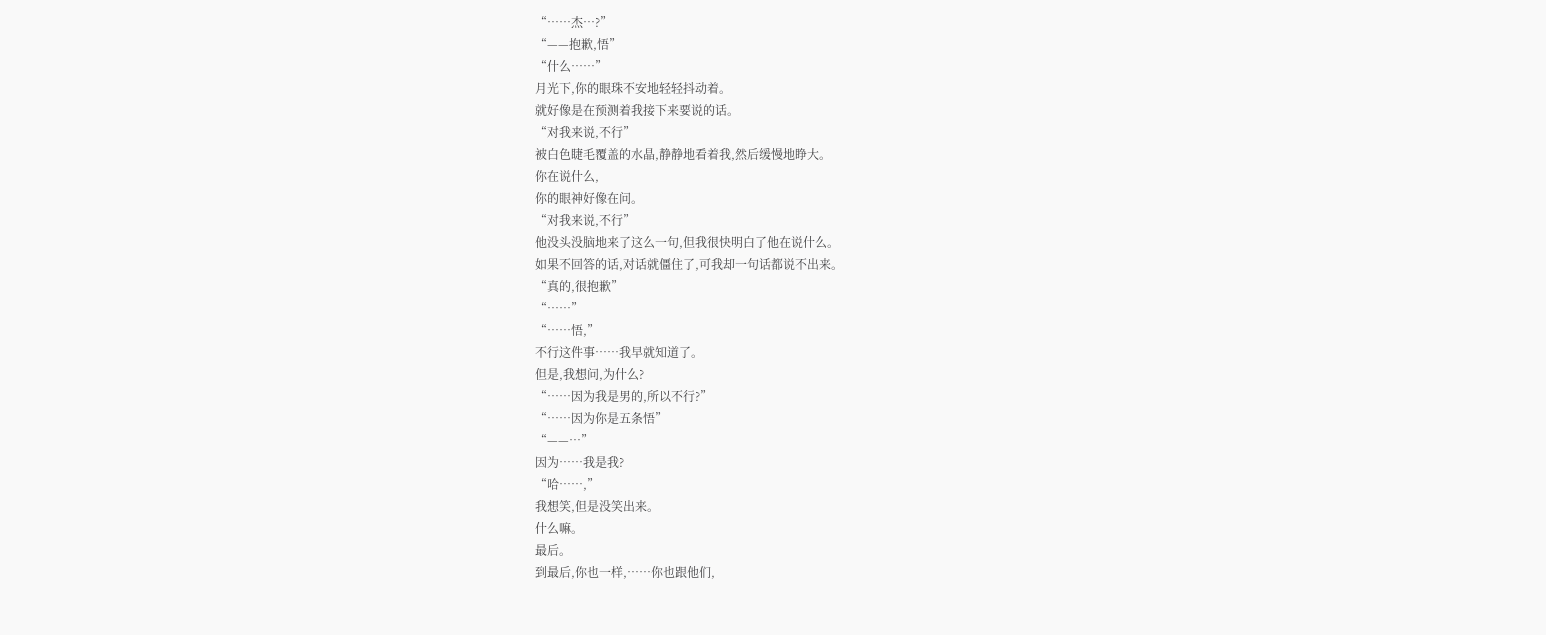“……杰…?”
“——抱歉,悟”
“什么……”
月光下,你的眼珠不安地轻轻抖动着。
就好像是在预测着我接下来要说的话。
“对我来说,不行”
被白色睫毛覆盖的水晶,静静地看着我,然后缓慢地睁大。
你在说什么,
你的眼神好像在问。
“对我来说,不行”
他没头没脑地来了这么一句,但我很快明白了他在说什么。
如果不回答的话,对话就僵住了,可我却一句话都说不出来。
“真的,很抱歉”
“……”
“……悟,”
不行这件事……我早就知道了。
但是,我想问,为什么?
“……因为我是男的,所以不行?”
“……因为你是五条悟”
“——…”
因为……我是我?
“哈……,”
我想笑,但是没笑出来。
什么嘛。
最后。
到最后,你也一样,……你也跟他们,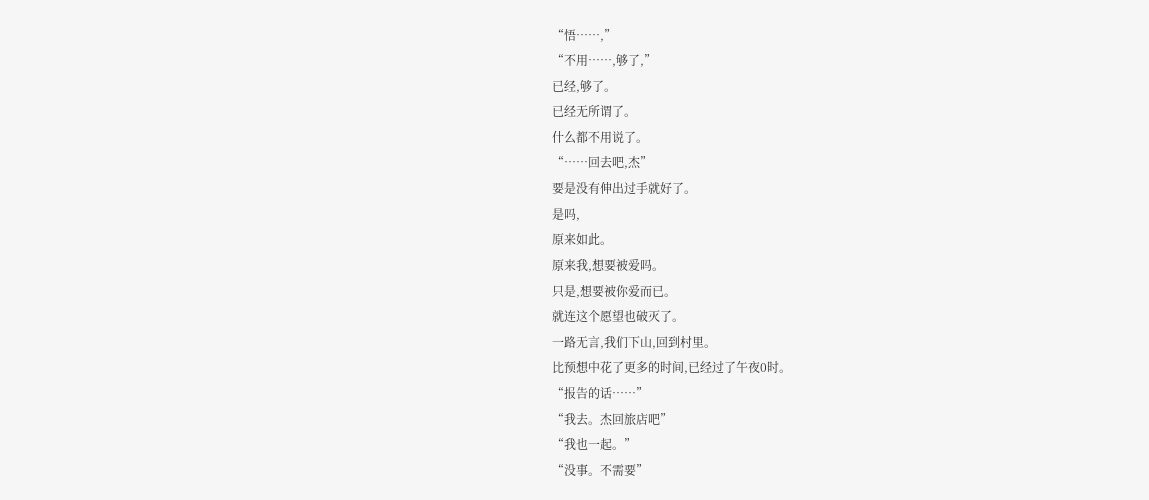“悟……,”
“不用……,够了,”
已经,够了。
已经无所谓了。
什么都不用说了。
“……回去吧,杰”
要是没有伸出过手就好了。
是吗,
原来如此。
原来我,想要被爱吗。
只是,想要被你爱而已。
就连这个愿望也破灭了。
一路无言,我们下山,回到村里。
比预想中花了更多的时间,已经过了午夜0时。
“报告的话……”
“我去。杰回旅店吧”
“我也一起。”
“没事。不需要”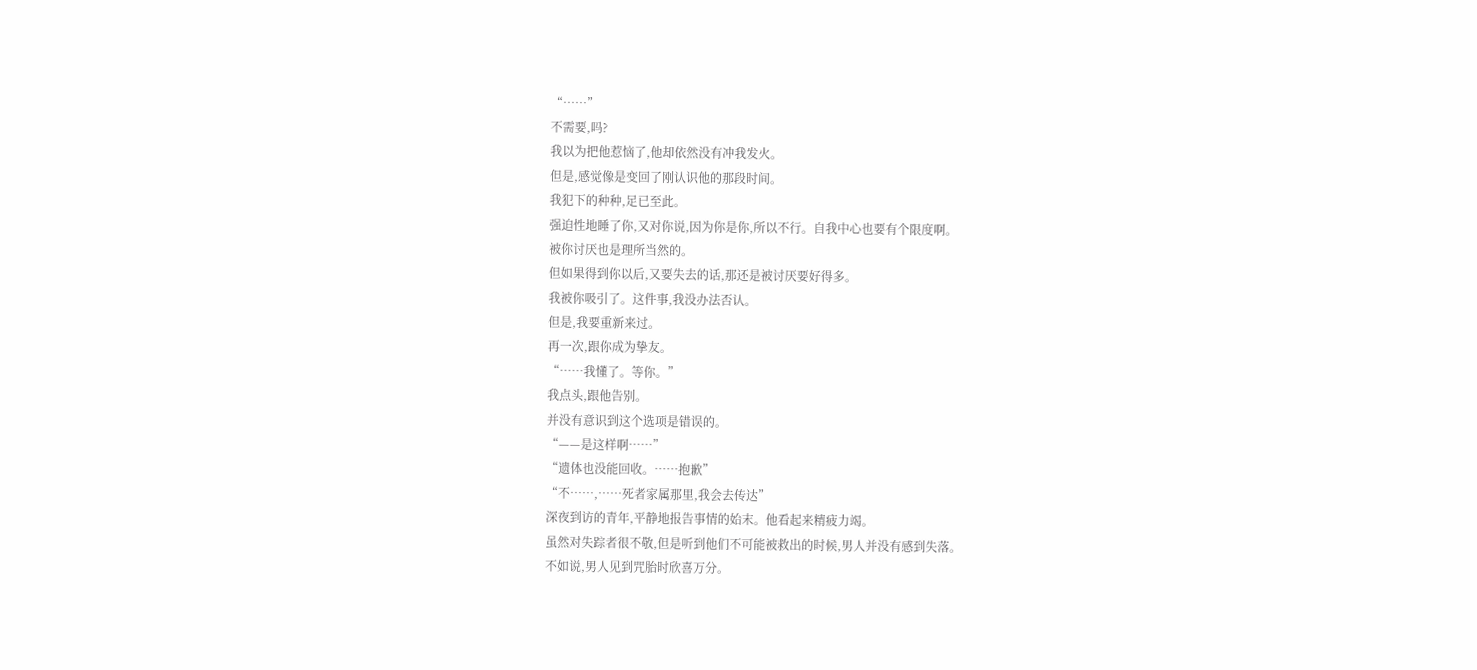“……”
不需要,吗?
我以为把他惹恼了,他却依然没有冲我发火。
但是,感觉像是变回了刚认识他的那段时间。
我犯下的种种,足已至此。
强迫性地睡了你,又对你说,因为你是你,所以不行。自我中心也要有个限度啊。
被你讨厌也是理所当然的。
但如果得到你以后,又要失去的话,那还是被讨厌要好得多。
我被你吸引了。这件事,我没办法否认。
但是,我要重新来过。
再一次,跟你成为挚友。
“……我懂了。等你。”
我点头,跟他告别。
并没有意识到这个选项是错误的。
“——是这样啊……”
“遗体也没能回收。……抱歉”
“不……,……死者家属那里,我会去传达”
深夜到访的青年,平静地报告事情的始末。他看起来精疲力竭。
虽然对失踪者很不敬,但是听到他们不可能被救出的时候,男人并没有感到失落。
不如说,男人见到咒胎时欣喜万分。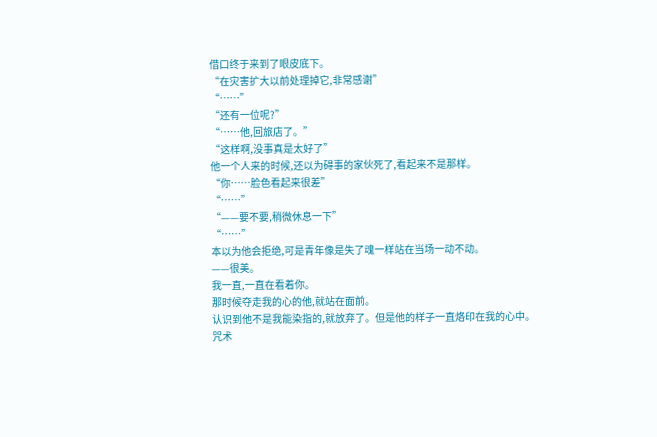借口终于来到了眼皮底下。
“在灾害扩大以前处理掉它,非常感谢”
“……”
“还有一位呢?”
“……他,回旅店了。”
“这样啊,没事真是太好了”
他一个人来的时候,还以为碍事的家伙死了,看起来不是那样。
“你……脸色看起来很差”
“……”
“——要不要,稍微休息一下”
“……”
本以为他会拒绝,可是青年像是失了魂一样站在当场一动不动。
——很美。
我一直,一直在看着你。
那时候夺走我的心的他,就站在面前。
认识到他不是我能染指的,就放弃了。但是他的样子一直烙印在我的心中。
咒术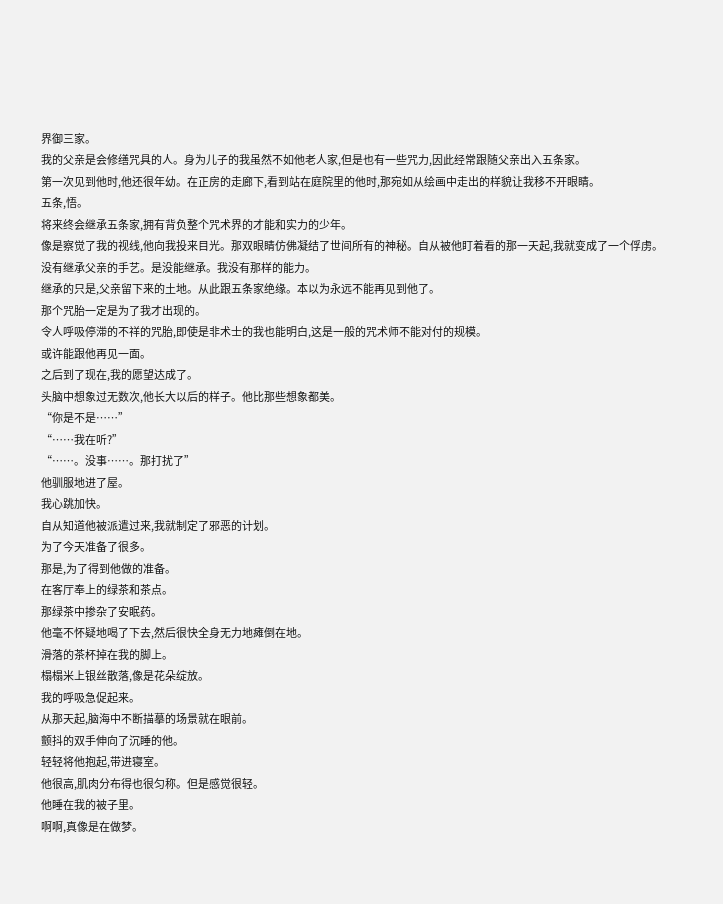界御三家。
我的父亲是会修缮咒具的人。身为儿子的我虽然不如他老人家,但是也有一些咒力,因此经常跟随父亲出入五条家。
第一次见到他时,他还很年幼。在正房的走廊下,看到站在庭院里的他时,那宛如从绘画中走出的样貌让我移不开眼睛。
五条,悟。
将来终会继承五条家,拥有背负整个咒术界的才能和实力的少年。
像是察觉了我的视线,他向我投来目光。那双眼睛仿佛凝结了世间所有的神秘。自从被他盯着看的那一天起,我就变成了一个俘虏。
没有继承父亲的手艺。是没能继承。我没有那样的能力。
继承的只是,父亲留下来的土地。从此跟五条家绝缘。本以为永远不能再见到他了。
那个咒胎一定是为了我才出现的。
令人呼吸停滞的不祥的咒胎,即使是非术士的我也能明白,这是一般的咒术师不能对付的规模。
或许能跟他再见一面。
之后到了现在,我的愿望达成了。
头脑中想象过无数次,他长大以后的样子。他比那些想象都美。
“你是不是……”
“……我在听?”
“……。没事……。那打扰了”
他驯服地进了屋。
我心跳加快。
自从知道他被派遣过来,我就制定了邪恶的计划。
为了今天准备了很多。
那是,为了得到他做的准备。
在客厅奉上的绿茶和茶点。
那绿茶中掺杂了安眠药。
他毫不怀疑地喝了下去,然后很快全身无力地瘫倒在地。
滑落的茶杯掉在我的脚上。
榻榻米上银丝散落,像是花朵绽放。
我的呼吸急促起来。
从那天起,脑海中不断描摹的场景就在眼前。
颤抖的双手伸向了沉睡的他。
轻轻将他抱起,带进寝室。
他很高,肌肉分布得也很匀称。但是感觉很轻。
他睡在我的被子里。
啊啊,真像是在做梦。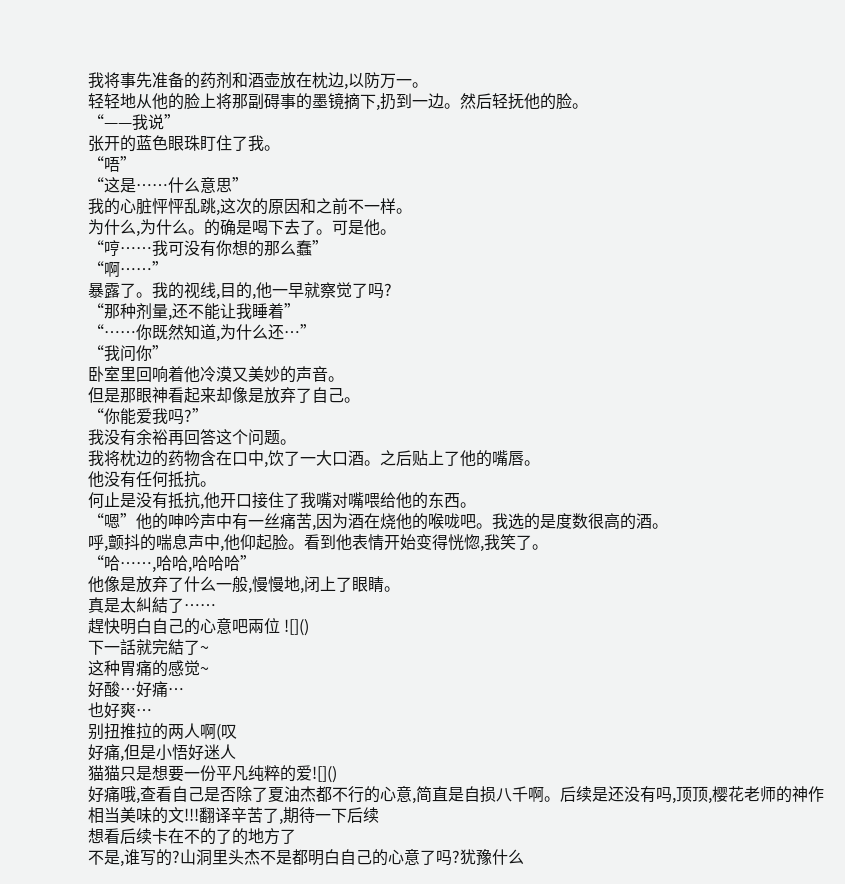我将事先准备的药剂和酒壶放在枕边,以防万一。
轻轻地从他的脸上将那副碍事的墨镜摘下,扔到一边。然后轻抚他的脸。
“——我说”
张开的蓝色眼珠盯住了我。
“唔”
“这是……什么意思”
我的心脏怦怦乱跳,这次的原因和之前不一样。
为什么,为什么。的确是喝下去了。可是他。
“哼……我可没有你想的那么蠢”
“啊……”
暴露了。我的视线,目的,他一早就察觉了吗?
“那种剂量,还不能让我睡着”
“……你既然知道,为什么还…”
“我问你”
卧室里回响着他冷漠又美妙的声音。
但是那眼神看起来却像是放弃了自己。
“你能爱我吗?”
我没有余裕再回答这个问题。
我将枕边的药物含在口中,饮了一大口酒。之后贴上了他的嘴唇。
他没有任何抵抗。
何止是没有抵抗,他开口接住了我嘴对嘴喂给他的东西。
“嗯”他的呻吟声中有一丝痛苦,因为酒在烧他的喉咙吧。我选的是度数很高的酒。
呼,颤抖的喘息声中,他仰起脸。看到他表情开始变得恍惚,我笑了。
“哈……,哈哈,哈哈哈”
他像是放弃了什么一般,慢慢地,闭上了眼睛。
真是太糾結了……
趕快明白自己的心意吧兩位 ![]()
下一話就完結了~
这种胃痛的感觉~
好酸…好痛…
也好爽…
别扭推拉的两人啊(叹
好痛,但是小悟好迷人
猫猫只是想要一份平凡纯粹的爱![]()
好痛哦,查看自己是否除了夏油杰都不行的心意,简直是自损八千啊。后续是还没有吗,顶顶,樱花老师的神作
相当美味的文!!!翻译辛苦了,期待一下后续
想看后续卡在不的了的地方了
不是,谁写的?山洞里头杰不是都明白自己的心意了吗?犹豫什么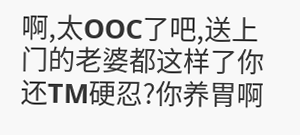啊,太OOC了吧,送上门的老婆都这样了你还TM硬忍?你养胃啊